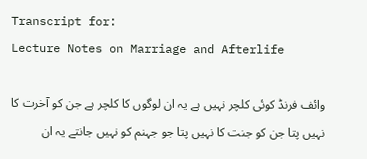Transcript for:
Lecture Notes on Marriage and Afterlife

وائف فرنڈ کوئی کلچر نہیں ہے یہ ان لوگوں کا کلچر ہے جن کو آخرت کا نہیں پتا جن کو جنت کا نہیں پتا جو جہنم کو نہیں جانتے یہ ان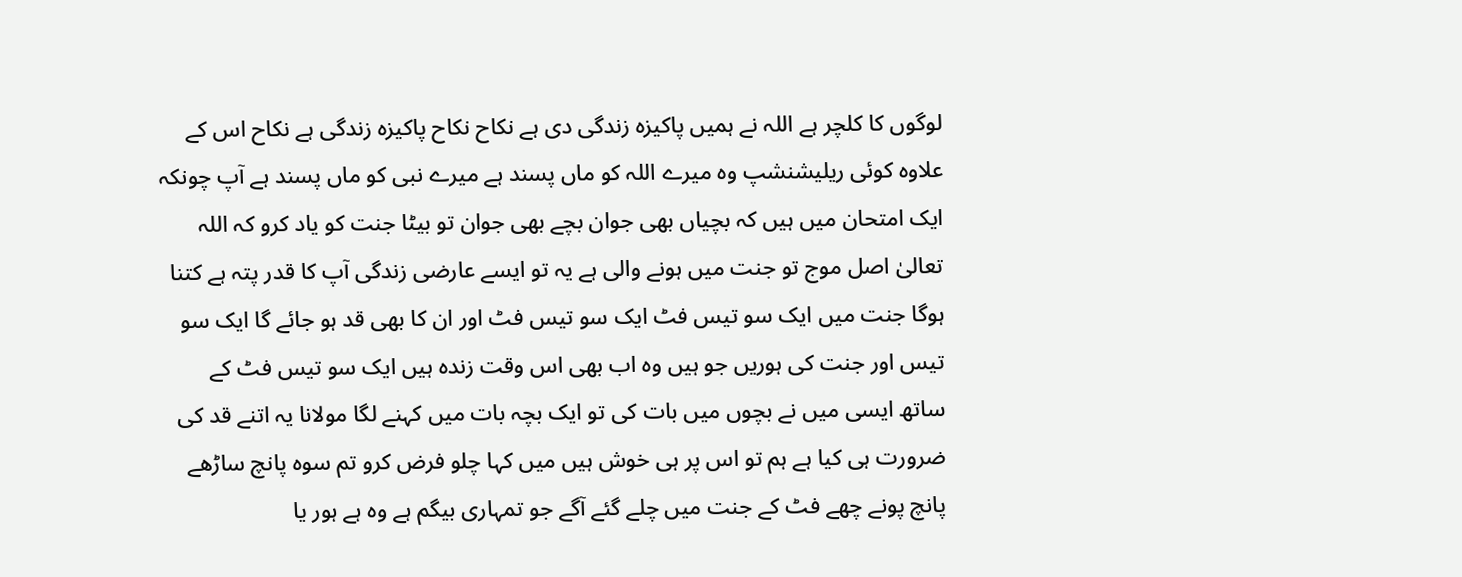لوگوں کا کلچر ہے اللہ نے ہمیں پاکیزہ زندگی دی ہے نکاح نکاح پاکیزہ زندگی ہے نکاح اس کے علاوہ کوئی ریلیشنشپ وہ میرے اللہ کو ماں پسند ہے میرے نبی کو ماں پسند ہے آپ چونکہ ایک امتحان میں ہیں کہ بچیاں بھی جوان بچے بھی جوان تو بیٹا جنت کو یاد کرو کہ اللہ تعالیٰ اصل موج تو جنت میں ہونے والی ہے یہ تو ایسے عارضی زندگی آپ کا قدر پتہ ہے کتنا ہوگا جنت میں ایک سو تیس فٹ ایک سو تیس فٹ اور ان کا بھی قد ہو جائے گا ایک سو تیس اور جنت کی ہوریں جو ہیں وہ اب بھی اس وقت زندہ ہیں ایک سو تیس فٹ کے ساتھ ایسی میں نے بچوں میں بات کی تو ایک بچہ بات میں کہنے لگا مولانا یہ اتنے قد کی ضرورت ہی کیا ہے ہم تو اس پر ہی خوش ہیں میں کہا چلو فرض کرو تم سوہ پانچ ساڑھے پانچ پونے چھے فٹ کے جنت میں چلے گئے آگے جو تمہاری بیگم ہے وہ ہے ہور یا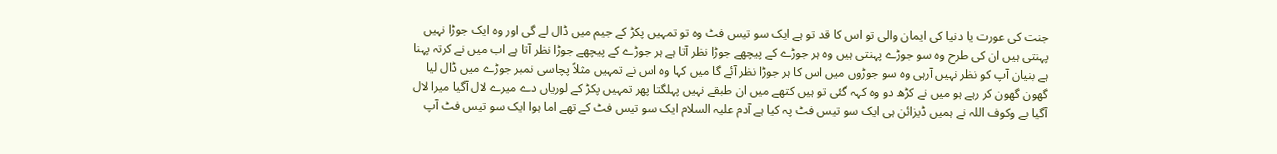جنت کی عورت یا دنیا کی ایمان والی تو اس کا قد تو ہے ایک سو تیس فٹ وہ تو تمہیں پکڑ کے جیم میں ڈال لے گی اور وہ ایک جوڑا نہیں پہنتی ہیں ان کی طرح وہ سو جوڑے پہنتی ہیں وہ ہر جوڑے کے پیچھے جوڑا نظر آتا ہے ہر جوڑے کے پیچھے جوڑا نظر آتا ہے اب میں نے کرتہ پہنا ہے بنیان آپ کو نظر نہیں آرہی وہ سو جوڑوں میں اس کا ہر جوڑا نظر آئے گا میں کہا وہ اس نے تمہیں مثلاً پچاسی نمبر جوڑے میں ڈال لیا گھون گھون کر رہے ہو میں نے کڑھ دو وہ کہہ گئی تو ہیں کتھے میں ان طبقے نہیں پہلگتا پھر تمہیں پکڑ کے لوریاں دے میرے لال آگیا میرا لال آگیا بے وکوف اللہ نے ہمیں ڈیزائن ہی ایک سو تیس فٹ پہ کیا ہے آدم علیہ السلام ایک سو تیس فٹ کے تھے اما ہوا ایک سو تیس فٹ آپ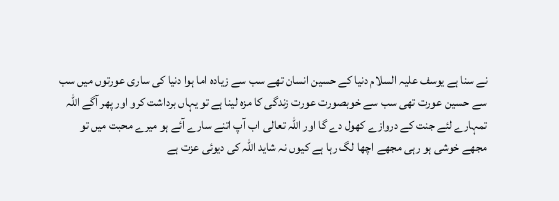نے سنا ہے یوسف علیہ السلام دنیا کے حسین انسان تھے سب سے زیادہ اما ہوا دنیا کی ساری عورتوں میں سب سے حسین عورت تھی سب سے خوبصورت عورت زندگی کا مزہ لینا ہے تو یہاں برداشت کرو اور پھر آگے اللہ تمہارے لئے جنت کے دروازے کھول دے گا اور اللہ تعالی اب آپ اتنے سارے آئے ہو میرے محبت میں تو مجھے خوشی ہو رہی مجھے اچھا لگ رہا ہے کیوں نہ شاید اللہ کی دیوئی عزت ہے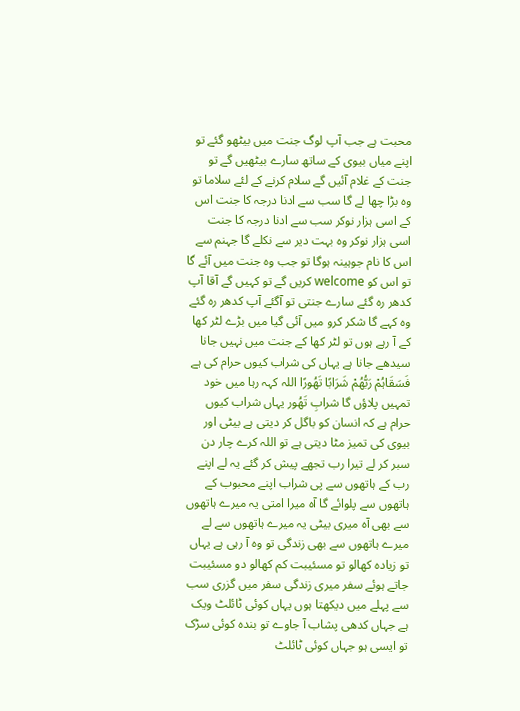محبت ہے جب آپ لوگ جنت میں بیٹھو گئے تو اپنے میاں بیوی کے ساتھ سارے بیٹھیں گے تو جنت کے غلام آئیں گے سلام کرنے کے لئے سلاما تو وہ بڑا چھا لے گا سب سے ادنا درجہ کا جنت اس کے اسی ہزار نوکر سب سے ادنا درجہ کا جنت اسی ہزار نوکر وہ بہت دیر سے نکلے گا جہنم سے اس کا نام جوہینہ ہوگا تو جب وہ جنت میں آئے گا تو اس کو welcome کریں گے تو کہیں گے آقا آپ کدھر رہ گئے سارے جنتی تو آگئے آپ کدھر رہ گئے وہ کہے گا شکر کرو میں آئی گیا میں بڑے لٹر کھا کے آ رہے ہوں تو لٹر کھا کے جنت میں نہیں جانا سیدھے جانا ہے یہاں کی شراب کیوں حرام کی ہے فَسَقَاہُمْ رَبُّهُمْ شَرَابًا تَهُورًا اللہ کہہ رہا میں خود تمہیں پلاؤں گا شرابِ تَهُور یہاں شراب کیوں حرام ہے کہ انسان کو باگل کر دیتی ہے بیٹی اور بیوی کی تمیز مٹا دیتی ہے تو اللہ کرے چار دن سبر کر لے تیرا رب تجھے پیش کر گئے یہ لے اپنے رب کے ہاتھوں سے پی شراب اپنے محبوب کے ہاتھوں سے پلوائے گا آہ میرا امتی یہ میرے ہاتھوں سے بھی آہ میری بیٹی یہ میرے ہاتھوں سے لے میرے ہاتھوں سے بھی زندگی تو وہ آ رہی ہے یہاں تو زیادہ کھالو تو مسئیبت کم کھالو دو مسئیبت جاتے ہوئے سفر میری زندگی سفر میں گزری سب سے پہلے میں دیکھتا ہوں یہاں کوئی ٹائلٹ ویک ہے جہاں کدھی پشاب آ جاوے تو بندہ کوئی سڑک تو ایسی ہو جہاں کوئی ٹائلٹ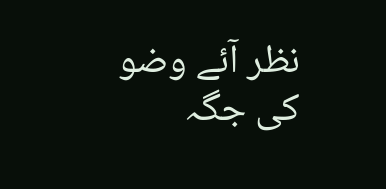نظر آئے وضو کی جگہ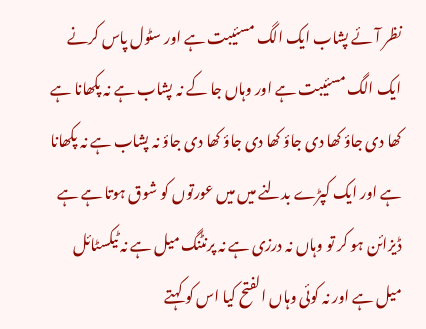نظر آئے پشاب ایک الگ مسئیبت ہے اور سٹول پاس کرنے ایک الگ مسئیبت ہے اور وہاں جا کے نہ پشاب ہے نہ پکھانا ہے کھا دی جاؤ کھا دی جاؤ کھا دی جاؤ کھا دی جاؤ نہ پشاب ہے نہ پکھانا ہے اور ایک کپڑے بدلنے میں میں عورتوں کو شوق ہوتا ہے ہے ڈیزائن ہو کر تو وہاں نہ درزی ہے نہ پرنٹنگ میل ہے نہ ٹیکسٹائل میل ہے اور نہ کوئی وہاں الفتح کیا اس کو کہتے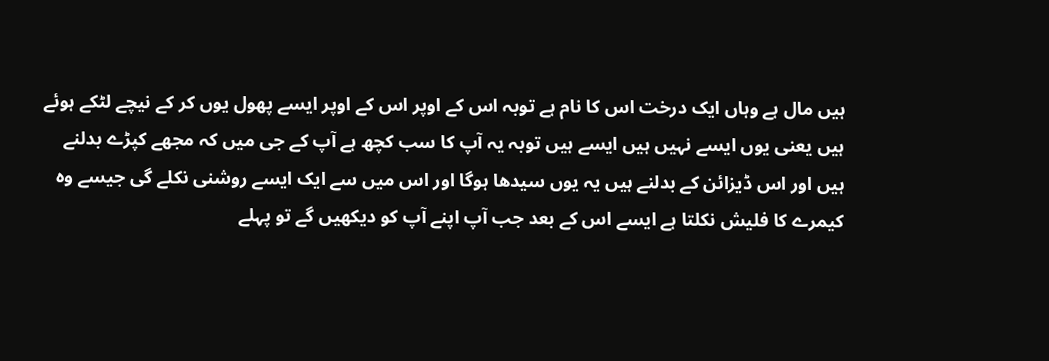ہیں مال ہے وہاں ایک درخت اس کا نام ہے توبہ اس کے اوپر اس کے اوپر ایسے پھول یوں کر کے نیچے لٹکے ہوئے ہیں یعنی یوں ایسے نہیں ہیں ایسے ہیں توبہ یہ آپ کا سب کچھ ہے آپ کے جی میں کہ مجھے کپڑے بدلنے ہیں اور اس ڈیزائن کے بدلنے ہیں یہ یوں سیدھا ہوگا اور اس میں سے ایک ایسے روشنی نکلے گی جیسے وہ کیمرے کا فلیش نکلتا ہے ایسے اس کے بعد جب آپ اپنے آپ کو دیکھیں گے تو پہلے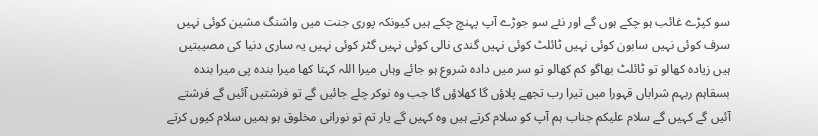سو کپڑے غائب ہو چکے ہوں گے اور نئے سو جوڑے آپ پہنچ چکے ہیں کیونکہ پوری جنت میں واشنگ مشین کوئی نہیں سرف کوئی نہیں سابون کوئی نہیں ٹائلٹ کوئی نہیں گندی نالی کوئی نہیں گٹر کوئی نہیں یہ ساری دنیا کی مصیبتیں ہیں زیادہ کھالو تو ٹائلٹ بھاگو کم کھالو تو سر میں دادہ شروع ہو جائے وہاں میرا اللہ کہتا کھا میرا بندہ پی میرا بندہ بسقاہم ربہم شراباں قہورا میں تیرا رب تجھے پلاؤں گا کھلاؤں گا جب وہ نوکر چلے جائیں گے تو فرشتیں آئیں گے فرشتے آئیں گے کہیں گے سلام علیکم جناب ہم آپ کو سلام کرتے ہیں وہ کہیں گے یار تم تو نورانی مخلوق ہو ہمیں سلام کیوں کرتے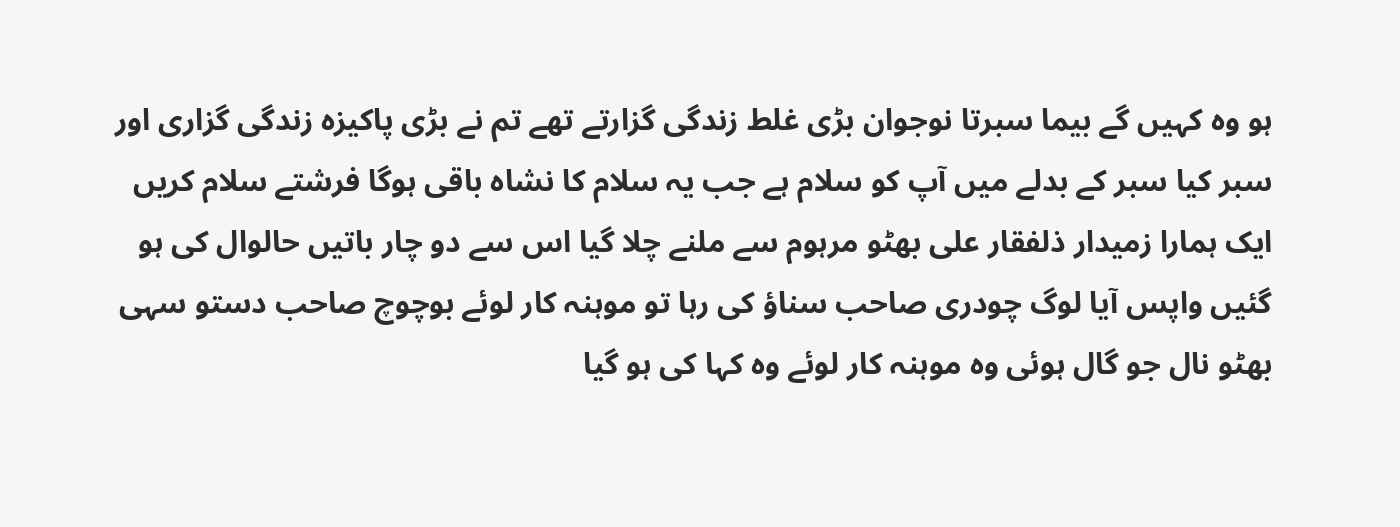ہو وہ کہیں گے بیما سبرتا نوجوان بڑی غلط زندگی گزارتے تھے تم نے بڑی پاکیزہ زندگی گزاری اور سبر کیا سبر کے بدلے میں آپ کو سلام ہے جب یہ سلام کا نشاہ باقی ہوگا فرشتے سلام کریں ایک ہمارا زمیدار ذلفقار علی بھٹو مرہوم سے ملنے چلا گیا اس سے دو چار باتیں حالوال کی ہو گئیں واپس آیا لوگ چودری صاحب سناؤ کی رہا تو موہنہ کار لوئے بوچوچ صاحب دستو سہی بھٹو نال جو گال ہوئی وہ موہنہ کار لوئے وہ کہا کی ہو گیا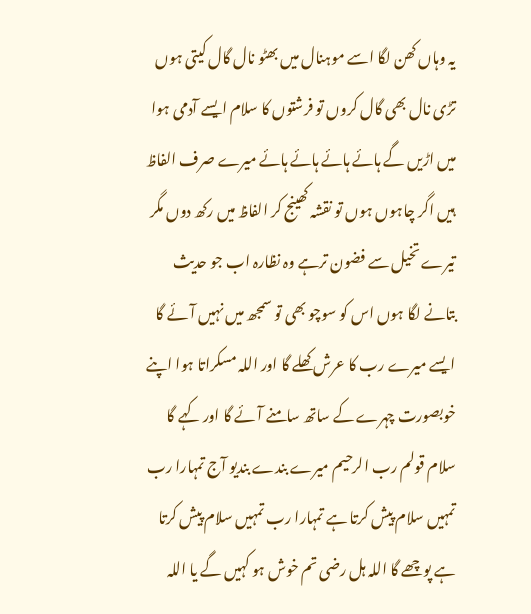یہ وہاں کھن لگا اسے موہنال میں بھٹو نال گال کیتی ہوں تڑی نال بھی گال کروں تو فرشتوں کا سلام ایسے آدمی ہوا میں اڑیں گے ہائے ہائے ہائے ہائے میرے صرف الفاظ ہیں اگر چاہوں ہوں تو نقشہ کھینج کر الفاظ میں رکھ دوں مگر تیرے تخیل سے فضون ترہے وہ نظارہ اب جو حدیث بتانے لگا ہوں اس کو سوچو بھی تو سمجھ میں نہیں آئے گا ایسے میرے رب کا عرش کھلے گا اور اللہ مسکراتا ہوا اپنے خوبصورت چہرے کے ساتھ سامنے آئے گا اور کہے گا سلام قولم رب الرحیم میرے بندے بندیو آج تمہارا رب تمہیں سلام پیش کرتا ہے تمہارا رب تمہیں سلام پیش کرتا ہے پوچھے گا اللہ ہل رضی تم خوش ہو کہیں گے یا اللہ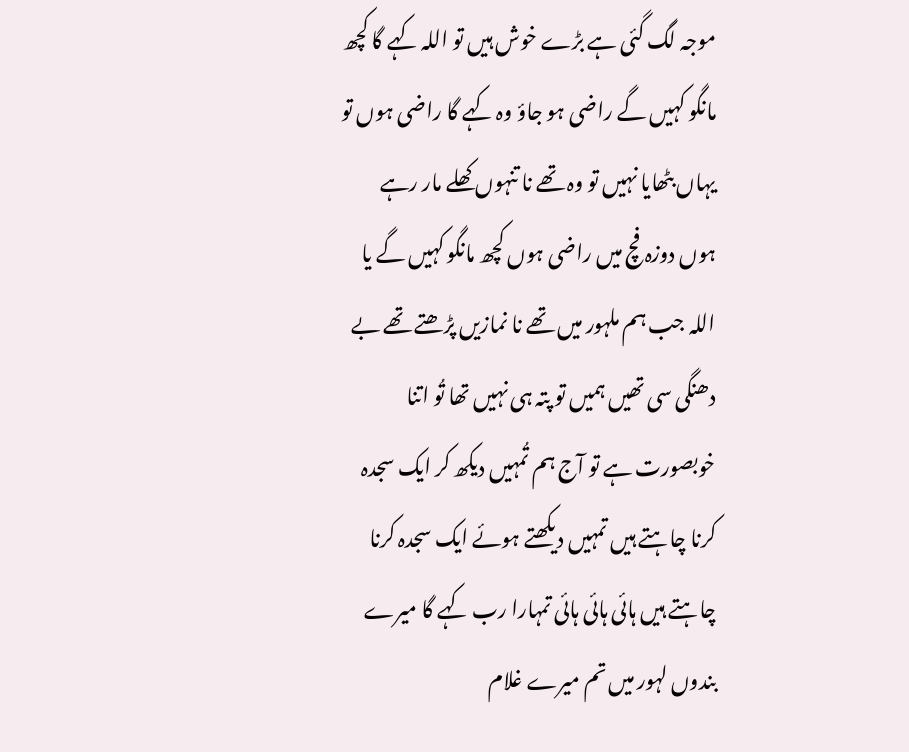موجہ لگ گئی ہے بڑے خوش ہیں تو اللہ کہے گا کچھ مانگو کہیں گے راضی ہو جاؤ وہ کہے گا راضی ہوں تو یہاں بٹھایا نہیں تو وہ تھے نا تنہوں کھلے مار رہے ہوں دوزہ فچ میں راضی ہوں کچھ مانگو کہیں گے یا اللہ جب ہم ملہور میں تھے نا نمازیں پڑھتے تھے بے دھنگی سی تھیں ہمیں تو پتہ ہی نہیں تھا تُو اتنا خوبصورت ہے تو آج ہم تُمہیں دیکھ کر ایک سجدہ کرنا چاہتے ہیں تمہیں دیکھتے ہوئے ایک سجدہ کرنا چاہتے ہیں ہائی ہائی ہائی تمہارا رب کہے گا میرے بندوں لہور میں تم میرے غلام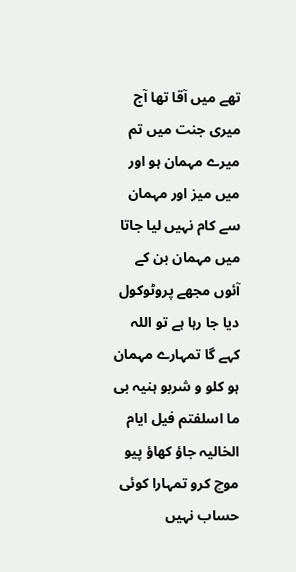تھے میں آقا تھا آج میری جنت میں تم میرے مہمان ہو اور میں میز اور مہمان سے کام نہیں لیا جاتا میں مہمان بن کے آئوں مجھے پروٹوکول دیا جا رہا ہے تو اللہ کہے گا تمہارے مہمان ہو کلو و شربو ہنیہ بی ما اسلفتم فیل ایام الخالیہ جاؤ کھاؤ پیو موچ کرو تمہارا کوئی حساب نہیں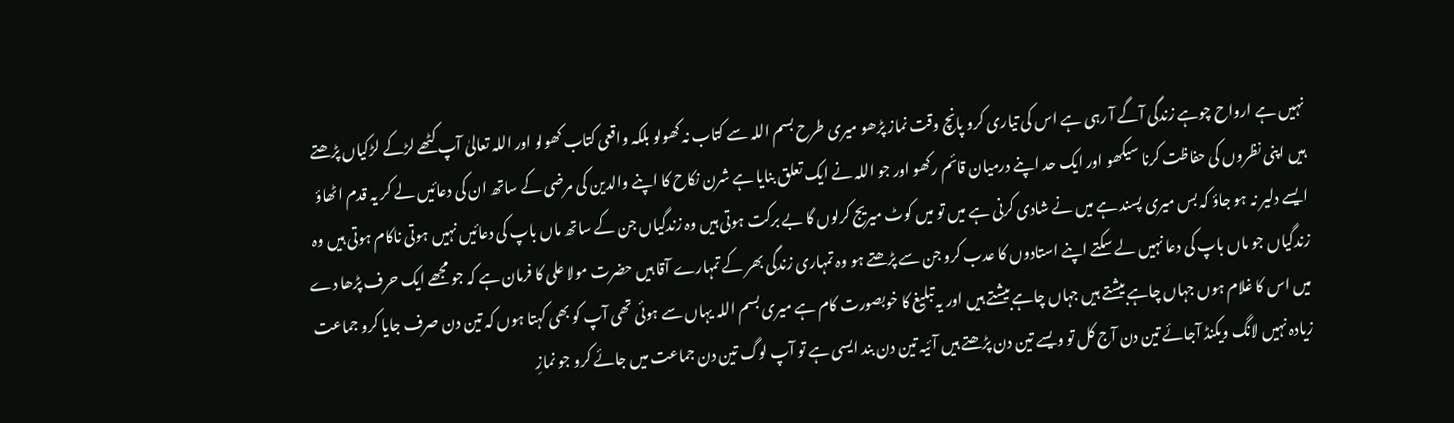نہیں ہے ارواح چوہے زندگی آگے آ رہی ہے اس کی تیاری کرو پانچ وقت نماز پڑھو میری طرح بسم اللہ سے کتاب نہ کھولو بلکہ واقعی کتاب کھولو اور اللہ تعالیٰ آپ کٹھے لڑکے لڑکیاں پڑھتے ہیں اپنی نظروں کی حفاظت کرنا سیکھو اور ایک حد اپنے درمیان قائم رکھو اور جو اللہ نے ایک تعلق بنایا ہے شرن نکاح کا اپنے والدین کی مرضی کے ساتھ ان کی دعائیں لے کر یہ قدم اٹھاؤ ایسے دلیر نہ ہو جاؤ کہ بس میری پسند ہے میں نے شادی کرنی ہے میں تو میں کوٹ میریج کرلوں گا بے برکت ہوتی ہیں وہ زندگیاں جن کے ساتھ ماں باپ کی دعائیں نہیں ہوتی ناکام ہوتی ہیں وہ زندگیاں جو ماں باپ کی دعا نہیں لے سکتے اپنے استادوں کا عدب کرو جن سے پڑھتے ہو وہ تمہاری زندگی بھر کے تمہارے آقا ہیں حضرت مولا علی کا فرمان ہے کہ جو مجھے ایک حرف پڑھا دے میں اس کا غلام ہوں جہاں چاہے بیشتے ہیں جہاں چاہے بیشتے ہیں اور یہ تبلیغ کا خوبصورت کام ہے میری بسم اللہ یہاں سے ہوئی تھی آپ کو بھی کہتا ہوں کہ تین دن صرف جایا کرو جماعت زیادہ نہیں لانگ ویکنڈ آجائے تین دن آج کل تو ویسے تین دن پڑھتے ہیں آئیہ تین دن بند ایسی ہے تو آپ لوگ تین دن جماعت میں جائے کرو جو نمازِ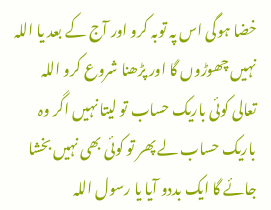خضا ہوگی اس پہ توبہ کرو اور آج کے بعد یا اللہ نہیں چھوڑوں گا اور پڑھنا شروع کرو اللہ تعالی کوئی باریک حساب تو لیتا نہیں اگر وہ باریک حساب لے پھر تو کوئی بھی نہیں بخشا جائے گا ایک بددو آیا یا رسول اللہ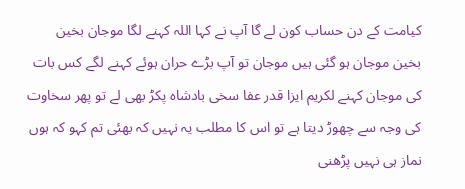کیامت کے دن حساب کون لے گا آپ نے کہا اللہ کہنے لگا موجان بخین بخین موجان ہو گئی ہیں موجان تو آپ بڑے حران ہوئے کہنے لگے کس بات کی موجان کہنے لکریم ایزا قدر عفا سخی بادشاہ پکڑ بھی لے تو پھر سخاوت کی وجہ سے چھوڑ دیتا ہے تو اس کا مطلب یہ نہیں کہ بھئی تم کہو کہ ہوں نماز ہی نہیں پڑھنی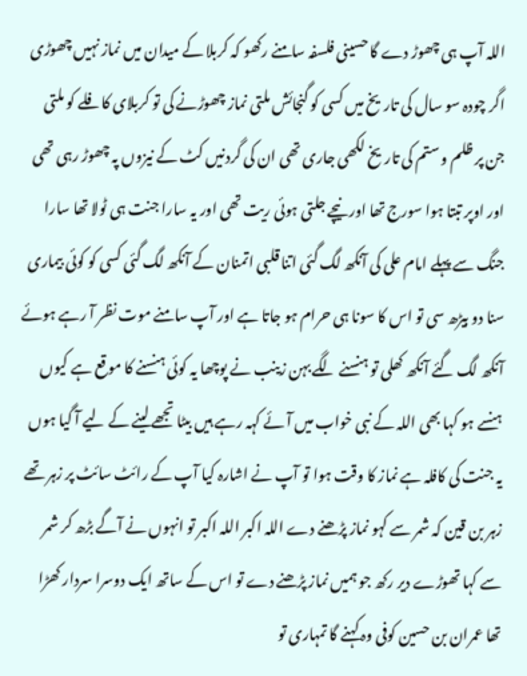اللہ آپ ہی چھوڑ دے گا حسینی فلسفہ سامنے رکھو کہ کربلا کے میدان میں نماز نہیں چھوڑی اگر چودہ سو سال کی تاریخ میں کسی کو گنجائش ملتی نماز چھوڑنے کی تو کربلای کافلے کو ملتی جن پر ظلم و ستم کی تاریخ لکھی جاری تھی ان کی گردنیں کٹ کے نیزوں پہ چھوڑ رہی تھی اور اوپر تبتا ہوا سورج تھا اور نیچے جلتی ہوئی ریت تھی اور یہ سارا جنت ہی ٹولا تھا سارا جنگ سے پہلے امام علی کی آنکھ لگ گئی اتنا قلبی اتمنان کے آنکھ لگ گئی کسی کو کوئی بیماری سنا دو بیڑھ سی تو اس کا سونا ہی حرام ہو جاتا ہے اور آپ سامنے موت نظر آ رہے ہوئے آنکھ لگ گئے آنکھ کھلی تو ہنسنے لگے بہن زینب نے پوچھا یہ کوئی ہنسنے کا موقع ہے کیوں ہنسے ہو کہا بھی اللہ کے نبی خواب میں آئے کہہ رہے ہیں بیٹا تجھے لینے کے لیے آ گیا ہوں یہ جنت کی کافلہ ہے نماز کا وقت ہوا تو آپ نے اشارہ کیا آپ کے رائٹ سائٹ پر زہر تھے زہر بن قین کہ شمر سے کہو نماز پڑھنے دے اللہ اکبر اللہ اکبر تو انہوں نے آگے بڑھ کر شمر سے کہا تھوڑے دیر رکھ جو ہمیں نماز پڑھنے دے تو اس کے ساتھ ایک دوسرا سردار کھڑا تھا عمران بن حسین کوفی وہ کہنے گا تمہاری تو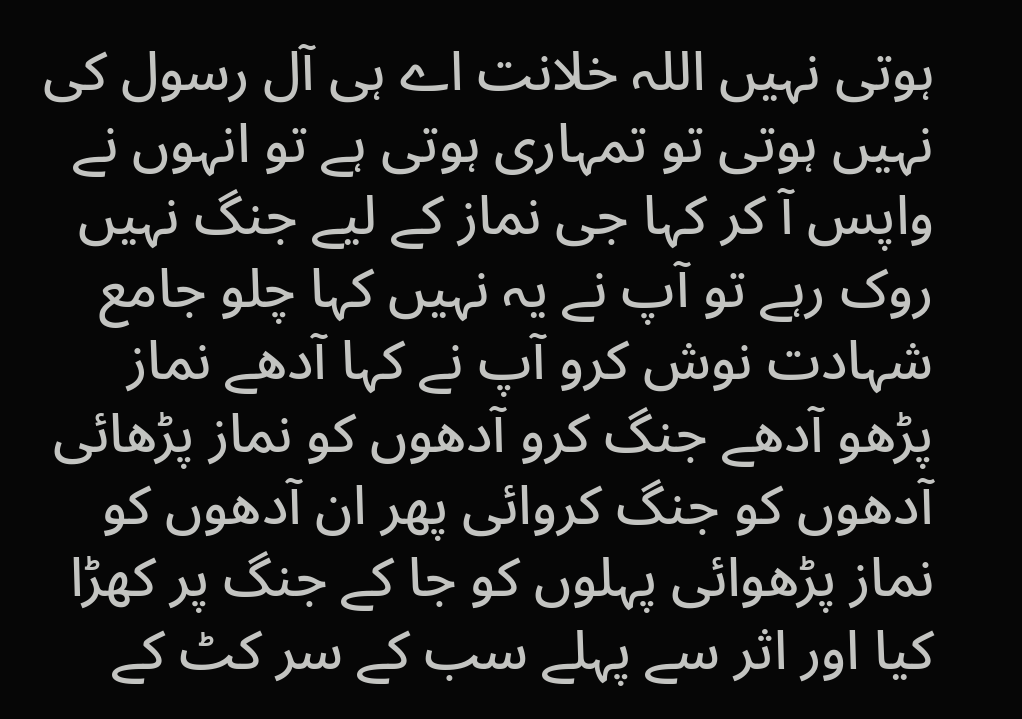ہوتی نہیں اللہ خلانت اے ہی آل رسول کی نہیں ہوتی تو تمہاری ہوتی ہے تو انہوں نے واپس آ کر کہا جی نماز کے لیے جنگ نہیں روک رہے تو آپ نے یہ نہیں کہا چلو جامع شہادت نوش کرو آپ نے کہا آدھے نماز پڑھو آدھے جنگ کرو آدھوں کو نماز پڑھائی آدھوں کو جنگ کروائی پھر ان آدھوں کو نماز پڑھوائی پہلوں کو جا کے جنگ پر کھڑا کیا اور اثر سے پہلے سب کے سر کٹ کے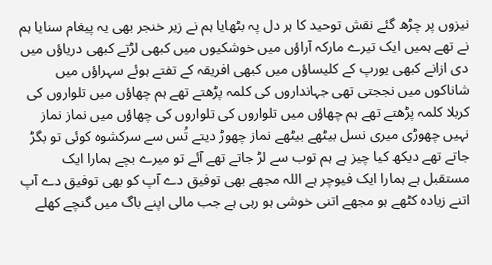نیزوں پر چڑھ گئے نقش توحید کا ہر دل پہ بٹھایا ہم نے زیر خنجر بھی یہ پیغام سنایا ہم نے تھے ہمیں ایک تیرے مارکہ آراؤں میں خوشکیوں میں کبھی لڑتے کبھی دریاؤں میں دی ازانے کبھی یورپ کے کلیساؤں میں کبھی افریقہ کے تفتے ہوئے سہراؤں میں شاناکوں میں نججتی تھی جہانداروں کی کلمہ پڑھتے تھے ہم چھاؤں میں تلواروں کی کربلا کلمہ پڑھتے تھے ہم چھاؤں میں تلواروں کی تلواروں کی چھاؤں میں نماز نماز نہیں چھوڑی میری نسل بیٹھے بیٹھے نماز چھوڑ دیتے تُس سے سرکشوہ کوئی تو بگڑ جاتے تھے دیکھ کیا چیز ہے ہم توب سے لڑ جاتے تھے آئے تو میرے بچے ہمارا ایک مستقبل ہے ہمارا ایک فیوچر ہے اللہ مجھے بھی توفیق دے آپ کو بھی توفیق دے آپ اتنے زیادہ کٹھے ہو مجھے اتنی خوشی ہو رہی ہے جب مالی اپنے باگ میں گنچے کھلے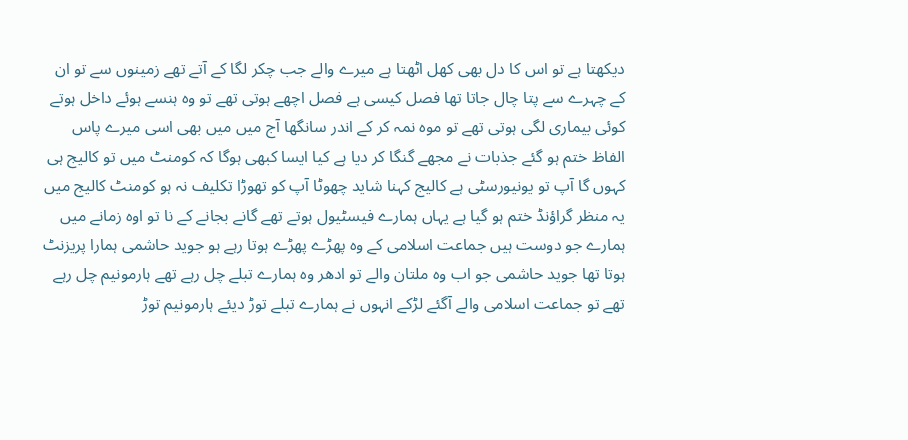دیکھتا ہے تو اس کا دل بھی کھل اٹھتا ہے میرے والے جب چکر لگا کے آتے تھے زمینوں سے تو ان کے چہرے سے پتا چال جاتا تھا فصل کیسی ہے فصل اچھے ہوتی تھے تو وہ ہنسے ہوئے داخل ہوتے کوئی بیماری لگی ہوتی تھے تو موہ نمہ کر کے اندر سانگھا آج میں میں بھی اسی میرے پاس الفاظ ختم ہو گئے جذبات نے مجھے گنگا کر دیا ہے کیا ایسا کبھی ہوگا کہ کومنٹ میں تو کالیج ہی کہوں گا آپ تو یونیورسٹی ہے کالیج کہنا شاید چھوٹا آپ کو تھوڑا تکلیف نہ ہو کومنٹ کالیج میں یہ منظر گراؤنڈ ختم ہو گیا ہے یہاں ہمارے فیسٹیول ہوتے تھے گانے بجانے کے نا تو اوہ زمانے میں ہمارے جو دوست ہیں جماعت اسلامی کے وہ پھڑے پھڑے ہوتا رہے ہو جوید حاشمی ہمارا پریزنٹ ہوتا تھا جوید حاشمی جو اب وہ ملتان والے تو ادھر وہ ہمارے تبلے چل رہے تھے ہارمونیم چل رہے تھے تو جماعت اسلامی والے آگئے لڑکے انہوں نے ہمارے تبلے توڑ دیئے ہارمونیم توڑ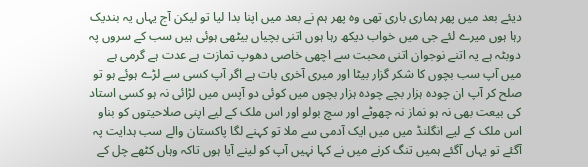دیئے بعد میں پھر ہماری باری تھی وہ پھر ہم نے بعد میں اپنا بدا لیا تو لیکن آج یہاں یہ بندیک رہا ہوں میرے لئے جی میں خواب دیکھ رہا ہوں اتنی بچیاں بیٹھی ہوئی ہیں سب کے سروں پہ دوبٹہ ہے یہ اتنے نوجوان اتنی محبت سے اچھی خاصی دھوپ تمازت ہے عدت ہے گرمی ہے میں آپ سب بچوں کا شکر گزار بیٹا اور میری آخری بات ہے اگر آپ کسی سے لڑے ہوئے ہو تو صلح کر آپ ان چودہ ہزار بچے چودہ ہزار بچوں میں کوئی دو آپس میں لڑائی نہ ہو کسی استاد کی بیعت بھی نہ ہو نماز نہ چھوٹے اور سچ بولو اور اس ملک کے لیے اپنی صلاحیتوں کو بناو اس ملک کے لیے انگلنڈ میں میں ایک آدمی سے ملا تو کہنے لگا پاکستان والے سب ہدایت پہ آگئے تو یہاں آگئے ہمیں تنگ کرنے میں نے کہا نہیں آپ کو لینے آیا ہوں تاکہ وہاں کٹھے چل کے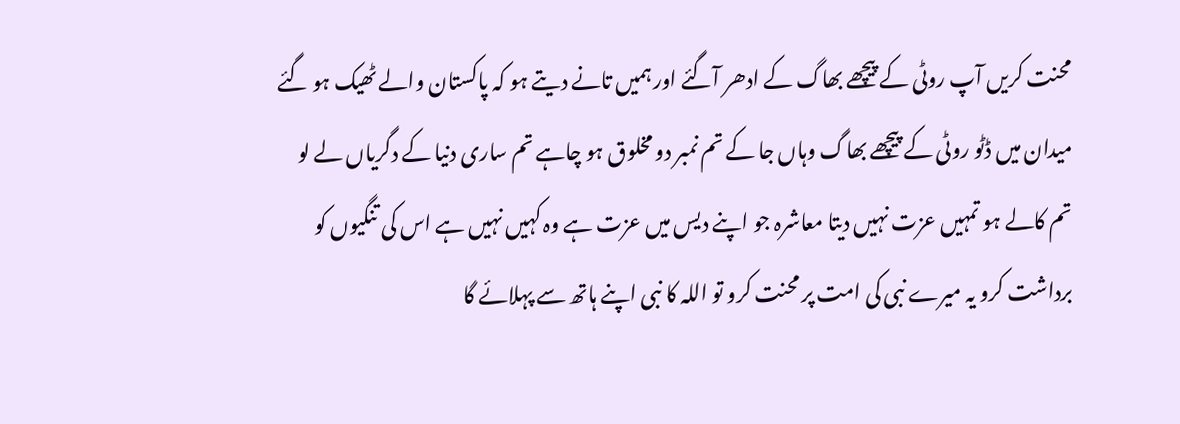محنت کریں آپ روٹی کے پیچھے بھاگ کے ادھر آگئے اور ہمیں تانے دیتے ہو کہ پاکستان والے ٹھیک ہو گئے میدان میں ڈٹو روٹی کے پیچھے بھاگ وہاں جا کے تم نمبر دو مخلوق ہو چاہے تم ساری دنیا کے دگریاں لے لو تم کالے ہو تمہیں عزت نہیں دیتا معاشرہ جو اپنے دیس میں عزت ہے وہ کہیں نہیں ہے اس کی تنگیوں کو برداشت کرو یہ میرے نبی کی امت پر محنت کرو تو اللہ کا نبی اپنے ہاتھ سے پہلائے گا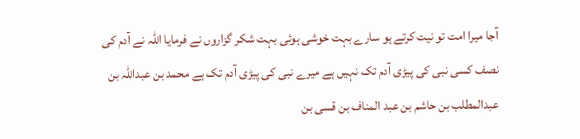آجا میرا امت تو نیت کرتے ہو سارے بہت خوشی ہوئی بہت شکر گزاروں نے فرمایا اللہ نے آدم کی نصف کسی نبی کی پیڑی آدم تک نہیں ہے میرے نبی کی پیڑی آدم تک ہے محمد بن عبداللہ بن عبدالمطلب بن حاشم بن عبد المناف بن قسی بن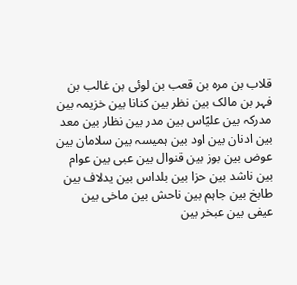قلاب بن مرہ بن قعب بن لوئی بن غالب بن فہر بن مالک بین نظر بین کنانا بین خزیمہ بین مدرکہ بین علیؑاس بین مدر بین نظار بین معد بین ادنان بین اود بین ہمیسہ بین سلامان بین عوض بین بوز بین قنوال بین عبی بین عوام بین ناشد بین حزا بین بلداس بین یدلاف بین طابخ بین جاہم بین ناحش بین ماخی بین عیفی بین عبخر بین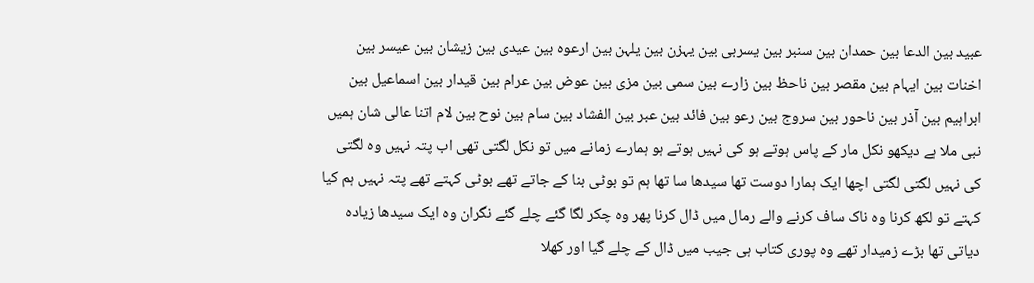عبید بین الدعا بین حمدان بین سنبر بین یسربی بین یہزن بین یلہن بین ارعوہ بین عیدی بین زیشان بین عیسر بین اخنات بین ایہام بین مقصر بین ناحظ بین زارے بین سمی بین مزی بین عوض بین عرام بین قیدار بین اسماعیل بین ابراہیم بین آذر بین ناحور بین سروج بین رعو بین فائد بین عبر بین الفشاد بین سام بین نوح بین لام اتنا عالی شان ہمیں نبی ملا ہے دیکھو نکل مار کے پاس ہوتے ہو کی نہیں ہوتے ہو ہمارے زمانے میں تو نکل لگتی تھی اب پتہ نہیں وہ لگتی کی نہیں لگتی لگتی اچھا ایک ہمارا دوست تھا سیدھا سا تھا ہم تو بوٹی بنا کے جاتے تھے بوٹی کہتے تھے پتہ نہیں ہم کیا کہتے تو لکھ کرنا وہ ناک ساف کرنے والے رمال میں ڈال کرنا پھر وہ چکر لگا گئے چلے گئے نگران وہ ایک سیدھا زیادہ دیاتی تھا بڑے زمیدار تھے وہ پوری کتاب ہی جیب میں ڈال کے چلے گیا اور کھلا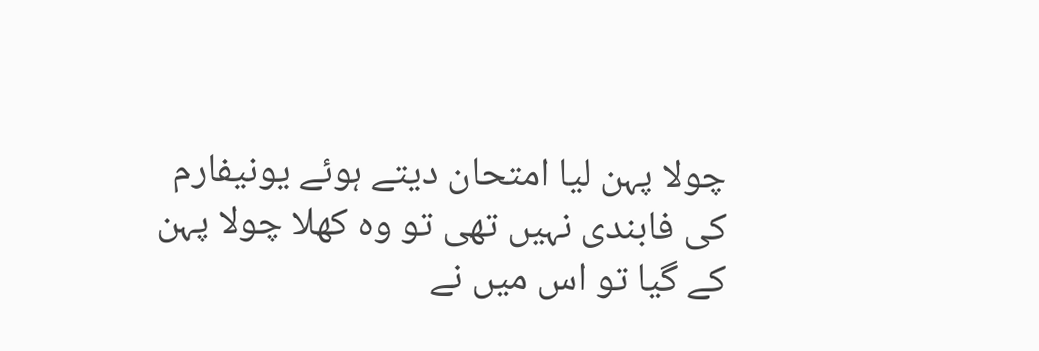چولا پہن لیا امتحان دیتے ہوئے یونیفارم کی فابندی نہیں تھی تو وہ کھلا چولا پہن کے گیا تو اس میں نے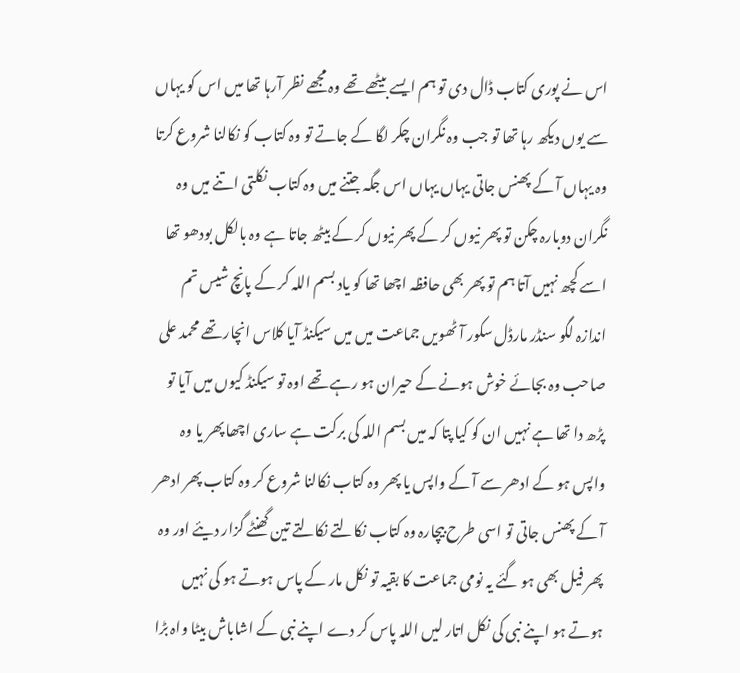اس نے پوری کتاب ڈال دی تو ہم ایسے بیٹھے تھے وہ مجھے نظر آرہا تھا میں اس کو یہاں سے یوں دیکھ رہا تھا تو جب وہ نگران چکر لگا کے جاتے تو وہ کتاب کو نکالنا شروع کرتا وہ یہاں آ کے پھنس جاتی یہاں یہاں اس جگہ جتنے میں وہ کتاب نکلتی اتنے میں وہ نگران دوبارہ چکن تو پھر نیوں کر کے پھر نیوں کر کے بیٹھ جاتا ہے وہ بالکل بودھو تھا اسے کچھ نہیں آتا ہم تو پھر بھی حافظہ اچھا تھا کو یاد بسم اللہ کر کے پانچ شیس تم اندازہ لگو سنڈر مارڈل سکور آٹھویں جماعت میں میں سیکنڈ آیا کلاس انچار تھے محمد علی صاحب وہ بجائے خوش ہونے کے حیران ہو رہے تھے اوہ تو سیکنڈ کیوں میں آیا تو پڑھ دا تھا ہے نہیں ان کو کیا پتا کہ میں بسم اللہ کی برکت ہے ساری اچھا پھر یا وہ واپس ہو کے ادھر سے آ کے واپس یا پھر وہ کتاب نکالنا شروع کر وہ کتاب پھر ادھر آ کے پھنس جاتی تو اسی طرح بیچارہ وہ کتاب نکالتے نکالتے تین گھنٹے گزار دیئے اور وہ پھر فیل بھی ہو گئے یہ نومی جماعت کا بقیہ تو نکل مار کے پاس ہوتے ہو کی نہیں ہوتے ہو اپنے نبی کی نکل اتار لیں اللہ پاس کر دے اپنے نبی کے اشاباش بیٹا واہ بڑا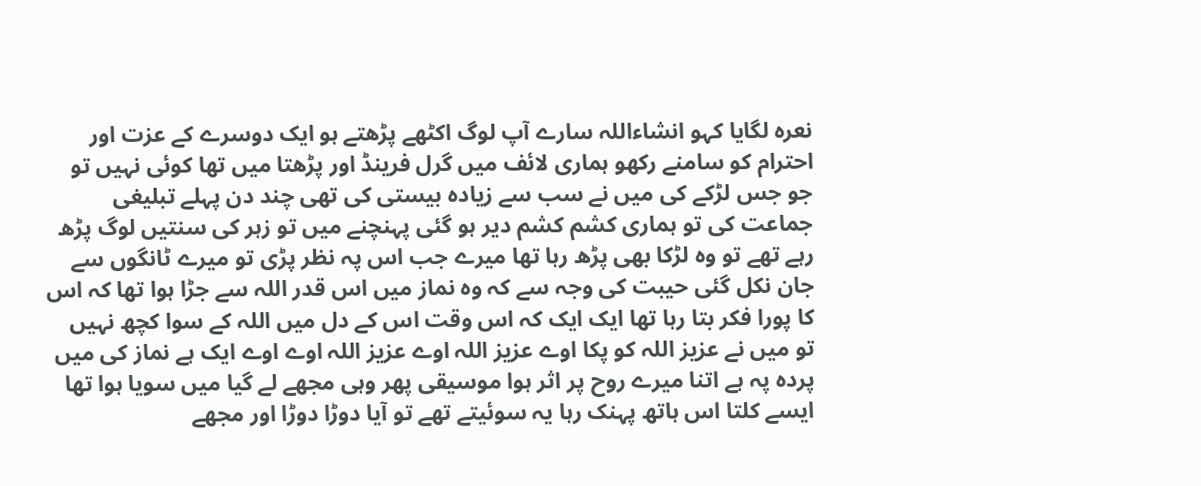نعرہ لگایا کہو انشاءاللہ سارے آپ لوگ اکٹھے پڑھتے ہو ایک دوسرے کے عزت اور احترام کو سامنے رکھو ہماری لائف میں گرل فرینڈ اور پڑھتا میں تھا کوئی نہیں تو جو جس لڑکے کی میں نے سب سے زیادہ بیستی کی تھی چند دن پہلے تبلیغی جماعت کی تو ہماری کشم کشم دیر ہو گئی پہنچنے میں تو زہر کی سنتیں لوگ پڑھ رہے تھے تو وہ لڑکا بھی پڑھ رہا تھا میرے جب اس پہ نظر پڑی تو میرے ٹانگوں سے جان نکل گئی حیبت کی وجہ سے کہ وہ نماز میں اس قدر اللہ سے جڑا ہوا تھا کہ اس کا پورا فکر بتا رہا تھا ایک ایک کہ اس وقت اس کے دل میں اللہ کے سوا کچھ نہیں تو میں نے عزیز اللہ کو پکا اوے عزیز اللہ اوے عزیز اللہ اوے اوے ایک ہے نماز کی میں پردہ پہ ہے اتنا میرے روح پر اثر ہوا موسیقی پھر وہی مجھے لے گیا میں سویا ہوا تھا ایسے کلتا اس ہاتھ پہنک رہا یہ سوئیتے تھے تو آیا دوڑا دوڑا اور مجھے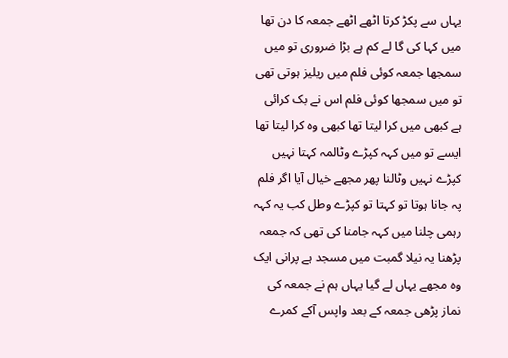یہاں سے پکڑ کرتا اٹھے اٹھے جمعہ کا دن تھا میں کہا کی گا لے کم ہے بڑا ضروری تو میں سمجھا جمعہ کوئی فلم میں ریلیز ہوتی تھی تو میں سمجھا کوئی فلم اس نے بک کرائی ہے کبھی میں کرا لیتا تھا کبھی وہ کرا لیتا تھا ایسے تو میں کہہ کپڑے وٹالمہ کہتا نہیں کپڑے نہیں وٹالنا پھر مجھے خیال آیا اگر فلم پہ جانا ہوتا تو کہتا تو کپڑے وطل کب یہ کہہ رہمی چلنا میں کہہ جامنا کی تھی کہ جمعہ پڑھنا یہ نیلا گمبت میں مسجد ہے پرانی ایک وہ مجھے یہاں لے گیا یہاں ہم نے جمعہ کی نماز پڑھی جمعہ کے بعد واپس آکے کمرے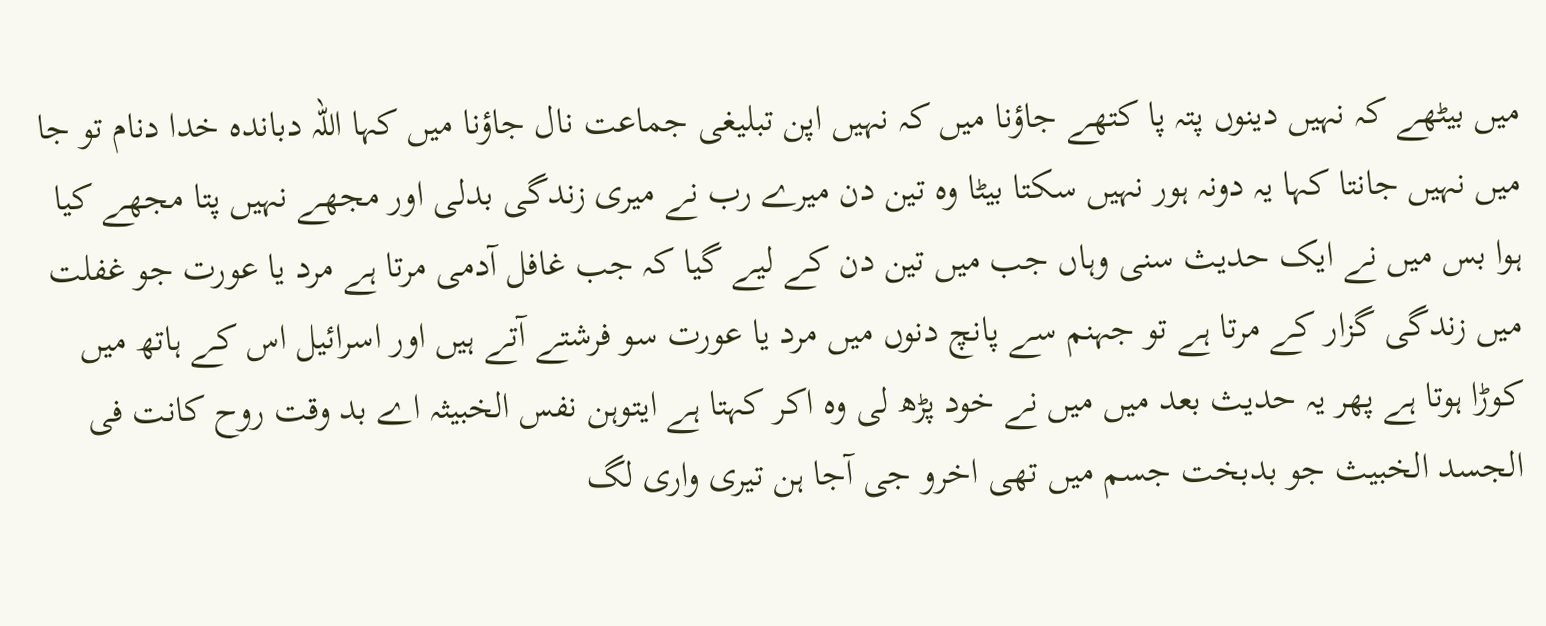میں بیٹھے کہ نہیں دینوں پتہ پا کتھے جاؤنا میں کہ نہیں اپن تبلیغی جماعت نال جاؤنا میں کہا اللہ دباندہ خدا دنام تو جا میں نہیں جانتا کہا یہ دونہ ہور نہیں سکتا بیٹا وہ تین دن میرے رب نے میری زندگی بدلی اور مجھے نہیں پتا مجھے کیا ہوا بس میں نے ایک حدیث سنی وہاں جب میں تین دن کے لیے گیا کہ جب غافل آدمی مرتا ہے مرد یا عورت جو غفلت میں زندگی گزار کے مرتا ہے تو جہنم سے پانچ دنوں میں مرد یا عورت سو فرشتے آتے ہیں اور اسرائیل اس کے ہاتھ میں کوڑا ہوتا ہے پھر یہ حدیث بعد میں میں نے خود پڑھ لی وہ اکر کہتا ہے ایتوہن نفس الخبیثہ اے بد وقت روح کانت فی الجسد الخبیث جو بدبخت جسم میں تھی اخرو جی آجا ہن تیری واری لگ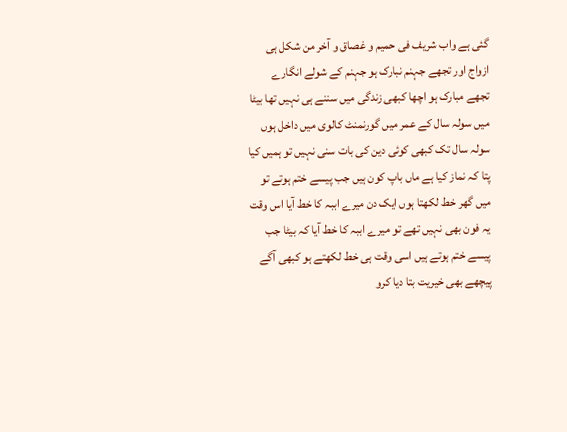گئی ہے واب شریف فی حمیم و غصاق و آخر من شکل ہی ازواج اور تجھے جہنم نبارک ہو جہنم کے شولے انگارے تجھے مبارک ہو اچھا کبھی زندگی میں سننے ہی نہیں تھا بیٹا میں سولہ سال کے عمر میں گورنمنٹ کالوی میں داخل ہوں سولہ سال تک کبھی کوئی دین کی بات سنی نہیں تو ہمیں کیا پتا کہ نماز کیا ہے ماں باپ کون ہیں جب پیسے ختم ہوتے تو میں گھر خط لکھتا ہوں ایک دن میرے اببہ کا خط آیا اس وقت یہ فون بھی نہیں تھے تو میرے اببہ کا خط آیا کہ بیٹا جب پیسے ختم ہوتے ہیں اسی وقت ہی خط لکھتے ہو کبھی آگے پیچھے بھی خیریت بتا دیا کرو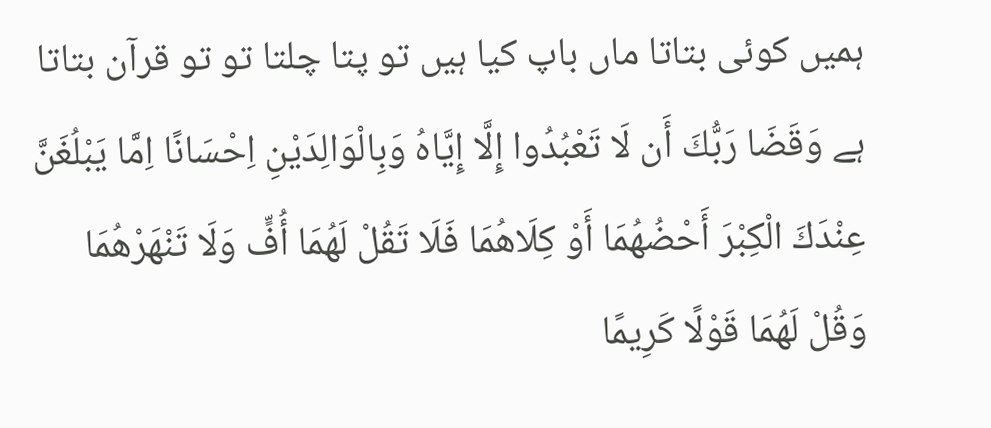ہمیں کوئی بتاتا ماں باپ کیا ہیں تو پتا چلتا تو تو قرآن بتاتا ہے وَقَضَا رَبُّكَ أَن لَا تَعْبُدُوا إِلَّا إِيَّاهُ وَبِالْوَالِدَيْنِ اِحْسَانًا اِمَّا يَبْلُغَنَّ عِنْدَكَ الْكِبْرَ أَحْضُهُمَا أَوْ كِلَاهُمَا فَلَا تَقُلْ لَهُمَا أُفٍّ وَلَا تَنْهَرْهُمَا وَقُلْ لَهُمَا قَوْلًا كَرِيمًا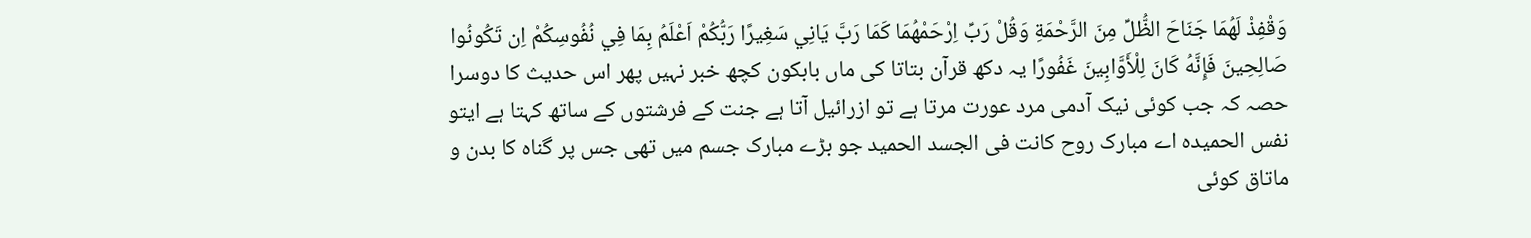وَقْفِذْ لَهُمَا جَنَاحَ الظُّلِّ مِنَ الرَّحْمَةِ وَقُلْ رَبِّ اِرْحَمْهُمَا كَمَا رَبَّ يَانِي سَغِيرًا رَبُّكُمْ اَعْلَمُ بِمَا فِي نُفُوسِكُمْ اِن تَكُونُوا صَالِحِينَ فَإِنَّهُ كَانَ لِلْأَوَّابِينَ غَفُورًا یہ دکھ قرآن بتاتا کی ماں بابکون کچھ خبر نہیں پھر اس حدیث کا دوسرا حصہ کہ جب کوئی نیک آدمی مرد عورت مرتا ہے تو ازرائیل آتا ہے جنت کے فرشتوں کے ساتھ کہتا ہے ایتو نفس الحمیدہ اے مبارک روح کانت فی الجسد الحمید جو بڑے مبارک جسم میں تھی جس پر گناہ کا بدن و ماتاق کوئی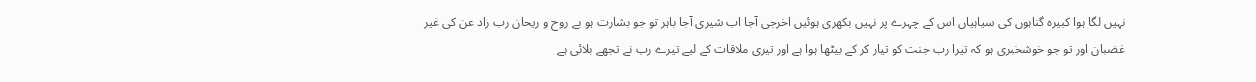نہیں لگا ہوا کبیرہ گناہوں کی سیاہیاں اس کے چہرے پر نہیں بکھری ہوئیں اخرجی آجا اب شیری آجا باہر تو جو بشارت ہو بے روح و ریحان رب راد عن کی غیر غضبان اور تو جو خوشخبری ہو کہ تیرا رب جنت کو تیار کر کے بیٹھا ہوا ہے اور تیری ملاقات کے لیے تیرے رب نے تجھے بلائی ہے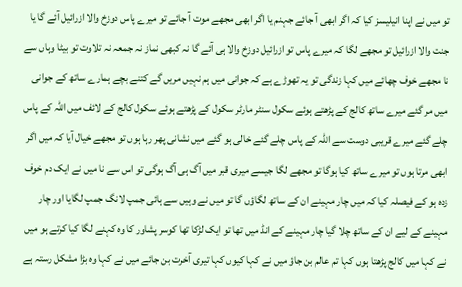تو میں نے اپنا انیلیسز کیا کہ اگر ابھی آ جائے جہنم یا اگر ابھی مجھے موت آ جائے تو میرے پاس دوزخ والا ازرائیل آئے گا یا جنت والا ازرائیل تو مجھے لگا کہ میرے پاس تو ازرائیل دوزخ والا ہی آئے گا نہ کبھی نماز نہ جمعہ نہ تلاوت تو بیٹا وہاں سے نا مجھے خوف چھائے میں کہا زندگی تو یہ تھوڑے ہے کہ جوانی میں ہم نہیں مریں گے کتنے بچے ہمارے ساتھ کے جوانی میں مر گئے میرے ساتھ کالج کے پڑھتے ہوئے سکول سنٹر مارٹر سکول کے پڑھتے ہوئے سکول کالج کے لائف میں اللہ کے پاس چلے گئے میرے قریبی دوست سے اللہ کے پاس چلے گئے خالی ہو گئے میں نشانی پھر رہا ہوں تو مجھے خیال آیا کہ میں اگر ابھی مرتا ہوں تو میرے ساتھ کیا ہوگا تو مجھے لگا جیسے میری قبر میں آگ ہی آگ ہوگی تو اس سے نا میں نے ایک دم خوف زدہ ہو کے فیصلہ کیا کہ میں چار مہینے ان کے ساتھ لگاؤں گا تو میں نے وہیں سے ہائی جمپ لانگ جمپ لگایا اور چار مہینے کے لیے ان کے ساتھ چلا گیا چار مہینے کے انڈ میں تھا تو ایک لڑکا تھا کوسر پشاور کا وہ کہنے لگا کیا کرتے ہو میں نے کہا میں کالج پڑھتا ہوں کہا تم عالم بن جاؤ میں نے کہا کیوں کہا تیری آخرت بن جائے میں نے کہا وہ بڑا مشکل رستہ ہے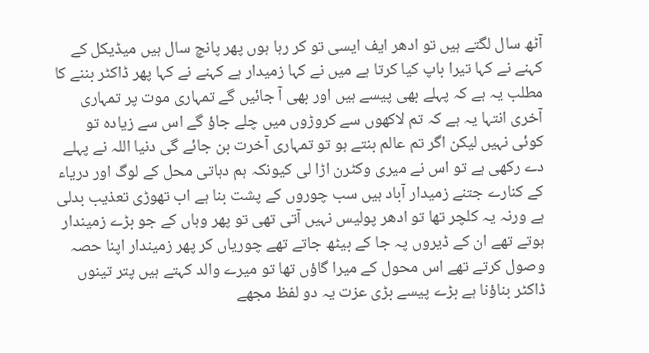آٹھ سال لگتے ہیں تو ادھر ایف ایسی تو کر رہا ہوں پھر پانچ سال ہیں میڈیکل کے کہنے نے کہا تیرا باپ کیا کرتا ہے میں نے کہا زمیدار ہے کہنے نے کہا پھر ڈاکٹر بننے کا مطلب یہ ہے کہ پہلے بھی پیسے ہیں اور بھی آ جائیں گے تمہاری موت پر تمہاری آخری انتہا یہ ہے کہ تم لاکھوں سے کروڑوں میں چلے جاؤ گے اس سے زیادہ تو کوئی نہیں لیکن اگر تم عالم بنتے ہو تو تمہاری آخرت بن جائے گی دنیا اللہ نے پہلے دے رکھی ہے تو اس نے میری وکٹرن اڑا لی کیونکہ ہم دہاتی محل کے لوگ اور دریاء کے کنارے جتنے زمیدار آباد ہیں سب چوروں کے پشت بنا ہے اب تھوڑی تعذیب بدلی ہے ورنہ یہ کلچر تھا تو ادھر پولیس نہیں آتی تھی تو پھر وہاں کے جو بڑے زمیندار ہوتے تھے ان کے ڈیروں پہ جا کے بیٹھ جاتے تھے چوریاں کر پھر زمیندار اپنا حصہ وصول کرتے تھے اس محول کے میرا گاؤں تھا تو میرے والد کہتے ہیں پتر تینوں ڈاکٹر بناؤنا ہے بڑے پیسے بڑی عزت یہ دو لفظ مجھے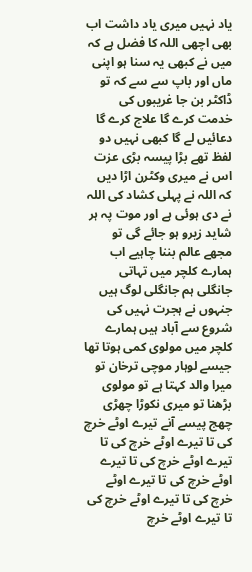یاد نہیں میری یاد داشت اب بھی اچھی اللہ کا فضل ہے کہ میں نے کبھی یہ سنا ہو اپنی ماں اور باپ سے سے کہ تو ڈاکٹر بن جا غریبوں کی خدمت کرے گا علاج کرے گا دعائیں لے گا کبھی نہیں دو لفظ تھے بڑا پیسہ بڑی عزت اس نے میری وکٹرن اڑا دیں کہ اللہ نے پہلی کشاد کی اللہ نے دی ہوئی ہے اور موت پہ ہر شاید زیرو ہو جائے گی تو مجھے عالم بننا چاہیے اب ہمارے کلچر میں تہاتی جانگلی ہم جانگلی لوگ ہیں جنہوں نے ہجرت نہیں کی شروع سے آباد ہیں ہمارے کلچر میں مولوی کمی ہوتا تھا جیسے لوہار موچی ترخان تو میرا والد کہتا ہے تو مولوی بڑھنا تو میری نکوڑا چھڑی چھج پیسے آنے تیرے اوٹے خرچ کی تا تیرے اوٹے خرچ کی تا تیرے اوٹے خرچ کی تا تیرے اوٹے خرچ کی تا تیرے اوٹے خرچ کی تا تیرے اوٹے خرچ کی تا تیرے اوٹے خرچ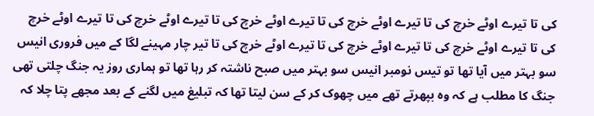کی تا تیرے اوٹے خرچ کی تا تیرے اوٹے خرچ کی تا تیرے اوٹے خرچ کی تا تیرے اوٹے خرچ کی تا تیرے اوٹے خرچ کی تا تیرے اوٹے خرچ کی تا تیرے اوٹے خرچ کی تا تیرے اوٹے خرچ کی تا تیر چار مہینے لگا کے میں فروری انیس سو بہتر میں آیا تھا تو تیس نومبر انیس سو بہتر میں صبح ناشتہ کر رہا تھا تو ہماری روز یہ جنگ چلتی تھی جنگ کا مطلب ہے کہ وہ بپھرتے تھے میں چھوک کر کے سن لیتا تھا کہ تبلیغ میں لگنے کے بعد مجھے پتا چلا کہ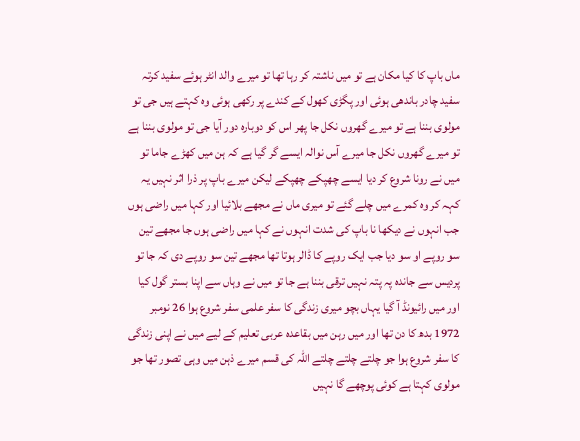ماں باپ کا کیا مکان ہے تو میں ناشتہ کر رہا تھا تو میرے والد انٹر ہوئے سفید کرتہ سفید چادر باندھی ہوئی اور پگڑی کھول کے کندے پر رکھی ہوئی وہ کہتے ہیں جی تو مولوی بننا ہے تو میرے گھروں نکل جا پھر اس کو دوبارہ دور آیا جی تو مولوی بننا ہے تو میرے گھروں نکل جا میرے آس نوالہ ایسے گر گیا ہے کہ ہن میں کھڑے جاما تو میں نے رونا شروع کر دیا ایسے چھپکے چھپکے لیکن میرے باپ پر ذرا اثر نہیں یہ کہہ کر وہ کمرے میں چلے گئے تو میری ماں نے مجھے بلائیا اور کہا میں راضی ہوں جب انہوں نے دیکھا نا باپ کی شدت انہوں نے کہا میں راضی ہوں جا مجھے تین سو روپے او سو دیا جب ایک روپے کا ڈالر ہوتا تھا مجھے تین سو روپے دی کہ جا تو پردیس سے جاندہ پہ پتہ نہیں ترقی بننا ہے جا تو میں نے وہاں سے اپنا بستر گول کیا اور میں رائیونڈ آ گیا یہاں بچو میری زندگی کا سفر علمی سفر شروع ہوا 26 نومبر 1972 بدھ کا دن تھا اور میں رہن میں بقاعدہ عربی تعلیم کے لیے میں نے اپنی زندگی کا سفر شروع ہوا جو چلتے چلتے چلتے اللہ کی قسم میرے ذہن میں وہی تصور تھا جو مولوی کہتا ہے کوئی پوچھے گا نہیں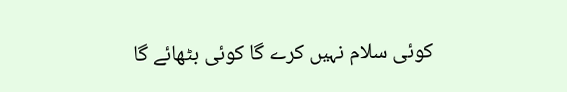کوئی سلام نہیں کرے گا کوئی بٹھائے گا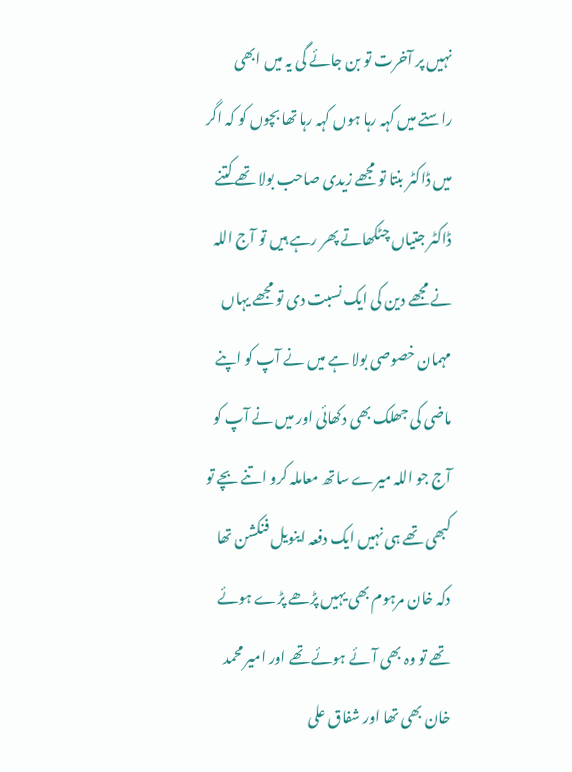نہیں پر آخرت تو بن جائے گی یہ میں ابھی راستے میں کہہ رہا ہوں کہہ رہا تھا بچوں کو کہ اگر میں ڈاکٹر بنتا تو مجھے زیدی صاحب بولا تھے کتنے ڈاکٹر جتیاں چٹکھاتے پھر رہے ہیں تو آج اللہ نے مجھے دین کی ایک نسبت دی تو مجھے یہاں مہمان خصوصی بولا ہے میں نے آپ کو اپنے ماضی کی جھلک بھی دکھائی اور میں نے آپ کو آج جو اللہ میرے ساتھ معاملہ کرو اتنے بچے تو کبھی تھے ہی نہیں ایک دفعہ اینویل فنکشن تھا دکہ خان مرہوم بھی یہیں پڑھے پڑے ہوئے تھے تو وہ بھی آئے ہوئے تھے اور امیر محمد خان بھی تھا اور شفاق علی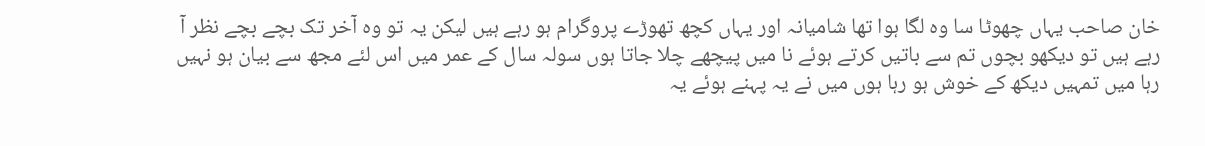خان صاحب یہاں چھوٹا سا وہ لگا ہوا تھا شامیانہ اور یہاں کچھ تھوڑے پروگرام ہو رہے ہیں لیکن یہ تو وہ آخر تک بچے بچے نظر آ رہے ہیں تو دیکھو بچوں تم سے باتیں کرتے ہوئے نا میں پیچھے چلا جاتا ہوں سولہ سال کے عمر میں اس لئے مجھ سے بیان ہو نہیں رہا میں تمہیں دیکھ کے خوش ہو رہا ہوں میں نے یہ پہنے ہوئے یہ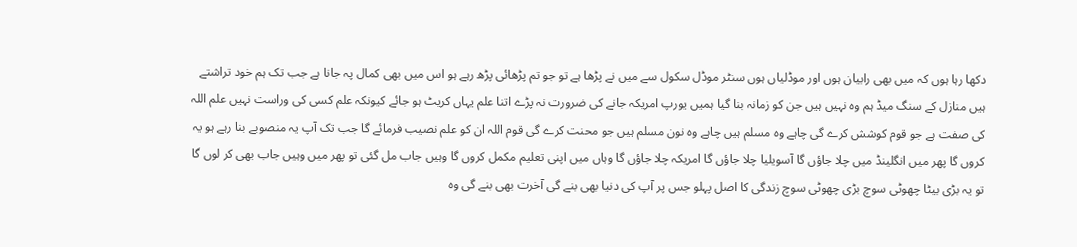دکھا رہا ہوں کہ میں بھی رابیان ہوں اور موڈلیاں ہوں سنٹر موڈل سکول سے میں نے پڑھا ہے تو جو تم پڑھائی پڑھ رہے ہو اس میں بھی کمال پہ جانا ہے جب تک ہم خود تراشتے ہیں منازل کے سنگ میڈ ہم وہ نہیں ہیں جن کو زمانہ بنا گیا ہمیں یورپ امریکہ جانے کی ضرورت نہ پڑے اتنا علم یہاں کریٹ ہو جائے کیونکہ علم کسی کی وراست نہیں علم اللہ کی صفت ہے جو قوم کوشش کرے گی چاہے وہ مسلم ہیں چاہے وہ نون مسلم ہیں جو محنت کرے گی قوم اللہ ان کو علم نصیب فرمائے گا جب تک آپ یہ منصوبے بنا رہے ہو یہ کروں گا پھر میں انگلینڈ میں چلا جاؤں گا آسویلیا چلا جاؤں گا امریکہ چلا جاؤں گا وہاں میں اپنی تعلیم مکمل کروں گا وہیں جاب مل گئی تو پھر میں وہیں جاب بھی کر لوں گا تو یہ بڑی بیٹا چھوٹی سوچ بڑی چھوٹی سوچ زندگی کا اصل پہلو جس پر آپ کی دنیا بھی بنے گی آخرت بھی بنے گی وہ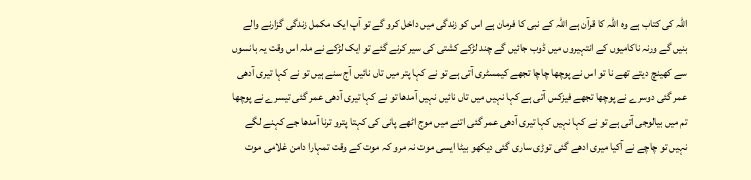اللہ کی کتاب ہے وہ اللہ کا قرآن ہے اللہ کے نبی کا فرمان ہے اس کو زندگی میں داخل کرو گے تو آپ ایک مکمل زندگی گزارنے والے بنیں گے ورنہ ناکامیوں کے انتہیروں میں ڈوب جائیں گے چند لڑکے کشتی کی سیر کرنے گئے تو ایک لڑکے نے ملہ اس وقت یہ بانسوں سے کھینچ دیتے تھے نا تو اس نے پوچھا چاچا تجھے کیمسٹری آتی ہے تو نے کہا پتر میں تاں نائیں آج سنے ہیں تو نے کہا تیری آدھی عمر گئی دوسرے نے پوچھا تجھے فیزکس آتی ہے کہا نہیں میں تاں نائیں نہیں آمدھا تو نے کہا تیری آدھی عمر گئی تیسرے نے پوچھا تم میں بیالوجی آتی ہے تو نے کہا نہیں کہا تیری آدھی عمر گئی اتنے میں موج اٹھے پانی کی کہتا پترو ترنا آمدھا جے کہنے لگے نہیں تو چاچے نے آکیا میری ادھے گئی توڑی ساری گئی دیکھو بیٹا ایسی موت نہ مرو کہ موت کے وقت تمہارا دامن غلامی موت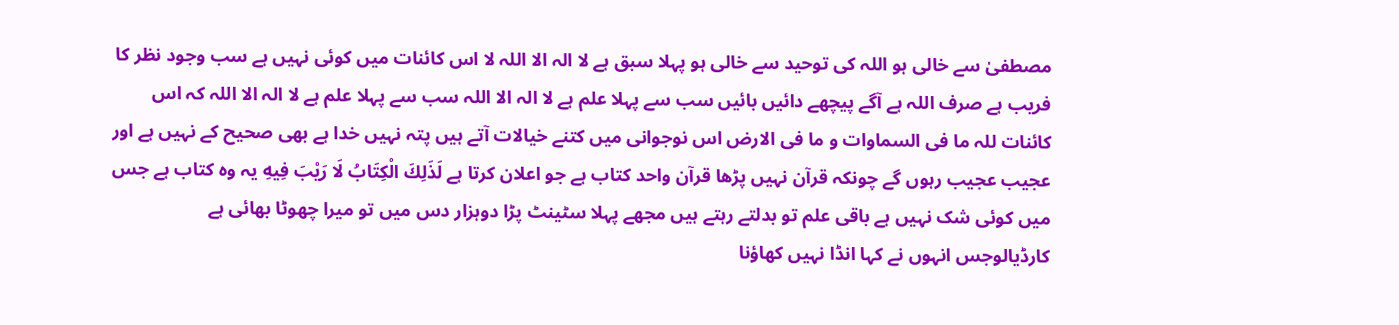مصطفیٰ سے خالی ہو اللہ کی توحید سے خالی ہو پہلا سبق ہے لا الہ الا اللہ لا اس کائنات میں کوئی نہیں ہے سب وجود نظر کا فریب ہے صرف اللہ ہے آگے پیچھے دائیں بائیں سب سے پہلا علم ہے لا الہ الا اللہ سب سے پہلا علم ہے لا الہ الا اللہ کہ اس کائنات للہ ما فی السماوات و ما فی الارض اس نوجوانی میں کتنے خیالات آتے ہیں پتہ نہیں خدا ہے بھی صحیح کے نہیں ہے اور عجیب عجیب رہوں گے چونکہ قرآن نہیں پڑھا قرآن واحد کتاب ہے جو اعلان کرتا ہے لَذَلِكَ الْكِتَابُ لَا رَيْبَ فِيهِ یہ وہ کتاب ہے جس میں کوئی شک نہیں ہے باقی علم تو بدلتے رہتے ہیں مجھے پہلا سٹینٹ پڑا دوہزار دس میں تو میرا چھوٹا بھائی ہے کارڈیالوجس انہوں نے کہا انڈا نہیں کھاؤنا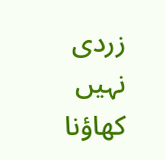زردی نہیں کھاؤنا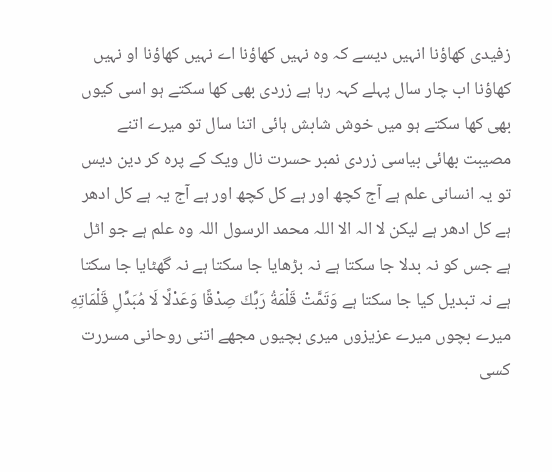زفیدی کھاؤنا انہیں دیسے کہ وہ نہیں کھاؤنا اے نہیں کھاؤنا او نہیں کھاؤنا اب چار سال پہلے کہہ رہا ہے زردی بھی کھا سکتے ہو اسی کیوں بھی کھا سکتے ہو میں خوش شابش ہائی اتنا سال تو میرے اتنے مصیبت بھائی بیاسی زردی نمبر حسرت نال ویک کے پرہ کر دین دیس تو یہ انسانی علم ہے آج کچھ اور ہے کل کچھ اور ہے آج یہ ہے کل ادھر ہے کل ادھر ہے لیکن لا الہ الا اللہ محمد الرسول اللہ وہ علم ہے جو اٹل ہے جس کو نہ بدلا جا سکتا ہے نہ بڑھایا جا سکتا ہے نہ گھٹایا جا سکتا ہے نہ تبدیل کیا جا سکتا ہے وَتَمَّتْ قَلْمَةُ رَبِّكَ صِدْقًا وَعَدْلًا لَا مُبَدِّلِ قَلْمَاتِهِ میرے بچوں میرے عزیزوں میری بچیوں مجھے اتنی روحانی مسررت کسی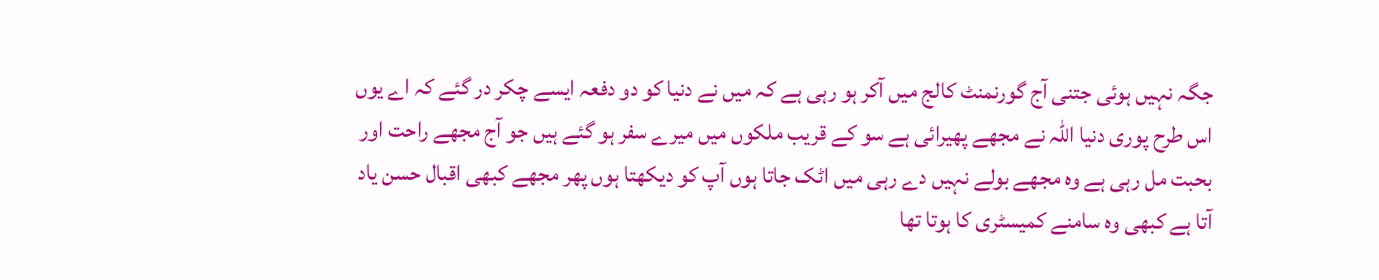جگہ نہیں ہوئی جتنی آج گورنمنٹ کالج میں آکر ہو رہی ہے کہ میں نے دنیا کو دو دفعہ ایسے چکر در گئے کہ اے یوں اس طرح پوری دنیا اللہ نے مجھے پھیرائی ہے سو کے قریب ملکوں میں میرے سفر ہو گئے ہیں جو آج مجھے راحت اور بحبت مل رہی ہے وہ مجھے بولے نہیں دے رہی میں اٹک جاتا ہوں آپ کو دیکھتا ہوں پھر مجھے کبھی اقبال حسن یاد آتا ہے کبھی وہ سامنے کمیسٹری کا ہوتا تھا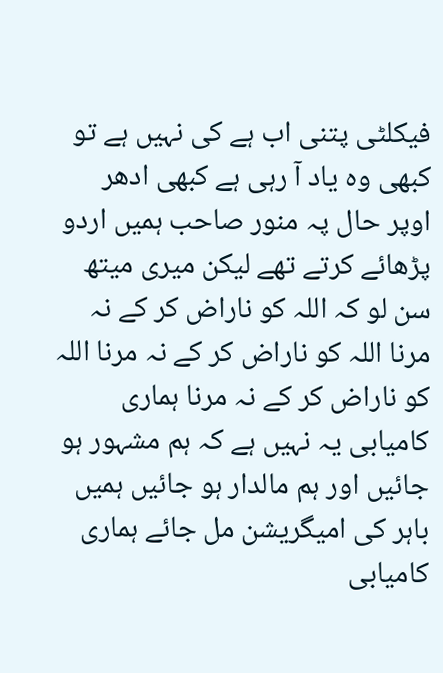فیکلٹی پتنی اب ہے کی نہیں ہے تو کبھی وہ یاد آ رہی ہے کبھی ادھر اوپر حال پہ منور صاحب ہمیں اردو پڑھائے کرتے تھے لیکن میری میتھ سن لو کہ اللہ کو ناراض کر کے نہ مرنا اللہ کو ناراض کر کے نہ مرنا اللہ کو ناراض کر کے نہ مرنا ہماری کامیابی یہ نہیں ہے کہ ہم مشہور ہو جائیں اور ہم مالدار ہو جائیں ہمیں باہر کی امیگریشن مل جائے ہماری کامیابی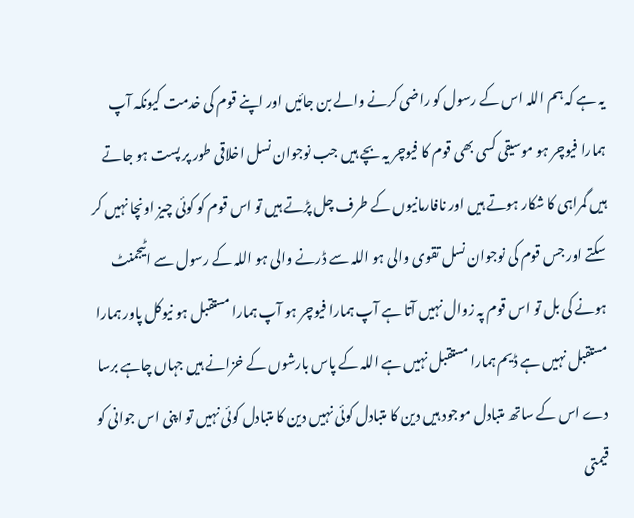یہ ہے کہ ہم اللہ اس کے رسول کو راضی کرنے والے بن جائیں اور اپنے قوم کی خدمت کیونکہ آپ ہمارا فیوچر ہو موسیقی کسی بھی قوم کا فیوچر یہ بچے ہیں جب نوجوان نسل اخلاقی طور پر پست ہو جاتے ہیں گمراہی کا شکار ہوتے ہیں اور نافارمانیوں کے طرف چل پڑتے ہیں تو اس قوم کو کوئی چیز اونچا نہیں کر سکتے اور جس قوم کی نوجوان نسل تقوی والی ہو اللہ سے ڈرنے والی ہو اللہ کے رسول سے اٹیجمنٹ ہونے کی بل تو اس قوم پہ زوال نہیں آتا ہے آپ ہمارا فیوچر ہو آپ ہمارا مستقبل ہو نیوکل پاور ہمارا مستقبل نہیں ہے ڈیم ہمارا مستقبل نہیں ہے اللہ کے پاس بارشوں کے خزانے ہیں جہاں چاہے برسا دے اس کے ساتھ متبادل موجود ہیں دین کا متبادل کوئی نہیں دین کا متبادل کوئی نہیں تو اپنی اس جوانی کو قیمتی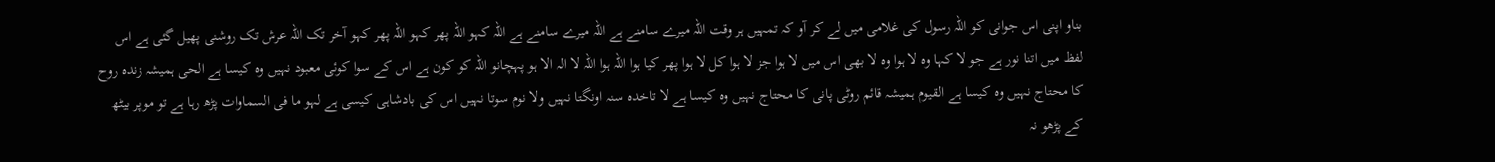بناو اپنی اس جوانی کو اللہ رسول کی غلامی میں لے کر آو کہ تمہیں ہر وقت اللہ میرے سامنے ہے اللہ میرے سامنے ہے اللہ کہو اللہ پھر کہو اللہ پھر کہو آخر تک اللہ عرش تک روشنی پھیل گئی ہے اس لفظ میں اتنا نور ہے جو لا کہا وہ لا ہوا وہ لا بھی اس میں لا ہوا جز لا ہوا کل لا ہوا پھر کیا ہوا اللہ ہوا اللہ لا الہ الا ہو پہچانو اللہ کو کون ہے اس کے سوا کوئی معبود نہیں وہ کیسا ہے الحی ہمیشہ زندہ روح کا محتاج نہیں وہ کیسا ہے القیوم ہمیشہ قائم روٹی پانی کا محتاج نہیں وہ کیسا ہے لا تاخده سنہ اونگتا نہیں ولا نوم سوتا نہیں اس کی بادشاہی کیسی ہے لہو ما فی السماوات پڑھ رہا ہے تو موپر بیٹھ کے پڑھو نہ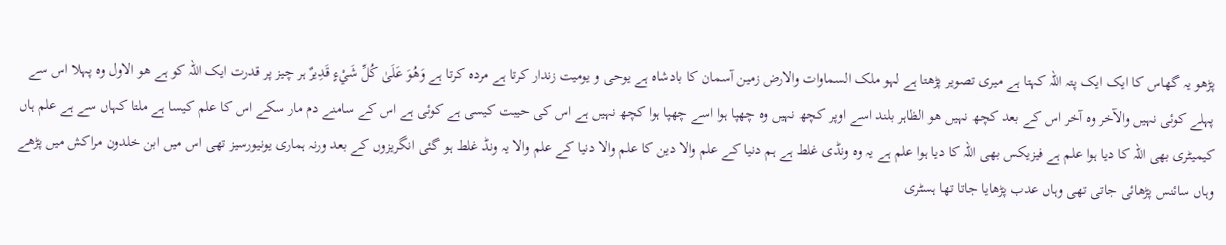پڑھو یہ گھاس کا ایک ایک پتہ اللہ کہتا ہے میری تصویر پڑھتا ہے لہو ملک السماوات والارض زمین آسمان کا بادشاہ ہے یوحی و یومیت زندار کرتا ہے مردہ کرتا ہے وَهُوَ عَلَىٰ كُلِّ شَيْءٍ قَدِيرٌ ہر چیز پر قدرت ایک اللہ کو ہے هو الاول وہ پہلا اس سے پہلے کوئی نہیں والآخر وہ آخر اس کے بعد کچھ نہیں هو الظاہر بلند اسے اوپر کچھ نہیں وہ چھپا ہوا اسے چھپا ہوا کچھ نہیں ہے اس کی حیبت کیسی ہے کوئی ہے اس کے سامنے دم مار سکے اس کا علم کیسا ہے ملتا کہاں سے ہے علم ہاں کیمیٹری بھی اللہ کا دیا ہوا علم ہے فیزیکس بھی اللہ کا دیا ہوا علم ہے یہ وہ ونڈی غلط ہے ہم دنیا کے علم والا دین کا علم والا دنیا کے علم والا یہ ونڈ غلط ہو گئی انگریزوں کے بعد ورنہ ہماری یونیورسیز تھی اس میں ابن خلدون مراکش میں پڑھے وہاں سائنس پڑھائی جاتی تھی وہاں عدب پڑھایا جاتا تھا ہسٹری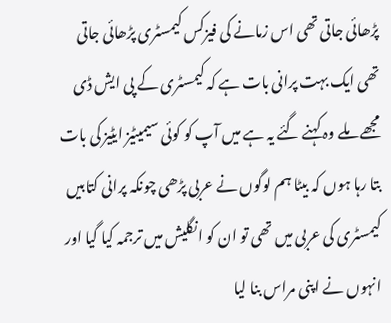پڑھائی جاتی تھی اس زمانے کی فیزکس کیمسٹری پڑھائی جاتی تھی ایک بہت پرانی بات ہے کہ کیمسٹری کے پی ایش ڈی مجھے ملے وہ کہنے گئے یہ ہے میں آپ کو کوئی سیمیٹیز ایٹیز کی بات بتا رہا ہوں کہ بیٹا ہم لوگوں نے عربی پڑھی چونکہ پرانی کتابیں کیمسٹری کی عربی میں تھی تو ان کو انگلیش میں ترجمہ کیا گیا اور انہوں نے اپنی مراس بنا لیا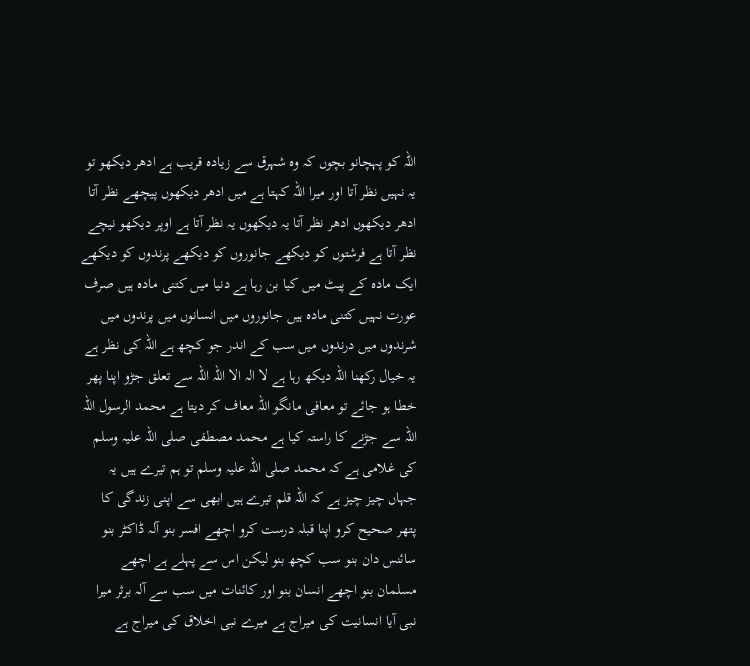اللہ کو پہچانو بچوں کہ وہ شہرق سے زیادہ قریب ہے ادھر دیکھو تو یہ نہیں نظر آتا اور میرا اللہ کہتا ہے میں ادھر دیکھوں پیچھے نظر آتا ادھر دیکھوں ادھر نظر آتا یہ دیکھوں یہ نظر آتا ہے اوپر دیکھو نیچے نظر آتا ہے فرشتوں کو دیکھے جانوروں کو دیکھے پرندوں کو دیکھے ایک مادہ کے پیٹ میں کیا بن رہا ہے دنیا میں کتنی مادہ ہیں صرف عورت نہیں کتنی مادہ ہیں جانوروں میں انسانوں میں پرندوں میں شرندوں میں درندوں میں سب کے اندر جو کچھ ہے اللہ کی نظر ہے یہ خیال رکھنا اللہ دیکھ رہا ہے لا الہ الا اللہ اللہ سے تعلق جڑو اپنا پھر خطا ہو جائے تو معافی مانگو اللہ معاف کر دیتا ہے محمد الرسول اللہ اللہ سے جڑنے کا راستہ کیا ہے محمد مصطفی صلی اللہ علیہ وسلم کی غلامی ہے کہ محمد صلی اللہ علیہ وسلم تو ہم تیرے ہیں یہ جہاں چیز چیز ہے کہ اللہ قلم تیرے ہیں ابھی سے اپنی زندگی کا پتھر صحیح کرو اپنا قبلہ درست کرو اچھے افسر بنو آلہ ڈاکٹر بنو سائنس دان بنو سب کچھ بنو لیکن اس سے پہلے ہے اچھے مسلمان بنو اچھے انسان بنو اور کائنات میں سب سے آلہ برثر میرا نبی آیا انسانیت کی میراج ہے میرے نبی اخلاق کی میراج ہے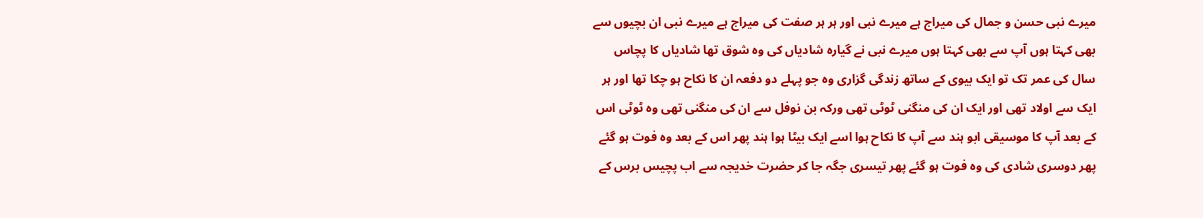میرے نبی حسن و جمال کی میراج ہے میرے نبی اور ہر ہر صفت کی میراج ہے میرے نبی ان بچیوں سے بھی کہتا ہوں آپ سے بھی کہتا ہوں میرے نبی نے گیارہ شادیاں کی وہ شوق تھا شادیاں کا پچاس سال کی عمر تک تو ایک بیوی کے ساتھ زندگی گزاری وہ جو پہلے دو دفعہ ان کا نکاح ہو چکا تھا اور ہر ایک سے اولاد تھی اور ایک ان کی منگنی ٹوٹی تھی ورکہ بن نوفل سے ان کی منگنی تھی وہ ٹوٹی اس کے بعد آپ کا موسیقی ابو ہند سے آپ کا نکاح ہوا اسے ایک بیٹا ہوا ہند پھر اس کے بعد وہ فوت ہو گئے پھر دوسری شادی کی وہ فوت ہو گئے پھر تیسری جگہ جا کر حضرت خدیجہ سے اب پچیس برس کے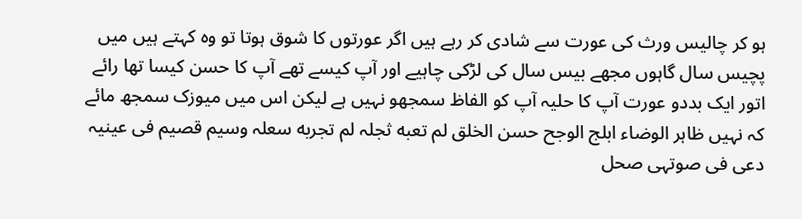ہو کر چالیس ورث کی عورت سے شادی کر رہے ہیں اگر عورتوں کا شوق ہوتا تو وہ کہتے ہیں میں پچیس سال گاہوں مجھے بیس سال کی لڑکی چاہیے اور آپ کیسے تھے آپ کا حسن کیسا تھا رائے اتور ایک بددو عورت آپ کا حلیہ آپ کو الفاظ سمجھو نہیں ہے لیکن اس میں میوزک سمجھ مائے کہ نہیں ظاہر الوضاء ابلج الوجح حسن الخلق لم تعبه ثجلہ لم تجربه سعلہ وسیم قصیم فی عینیہ دعی فی صوتہی صحل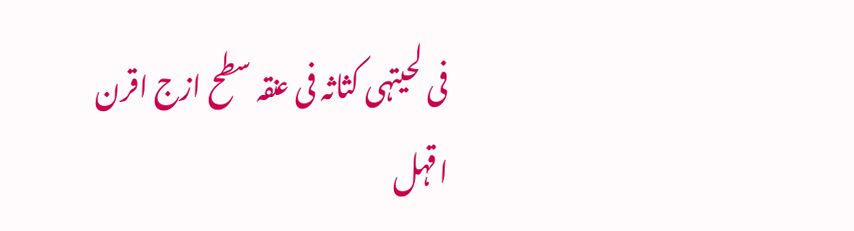فی لحیتہی کثاثہ فی عنقہ سطح ازج اقرن اقہل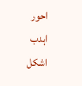احور اہدب اشکل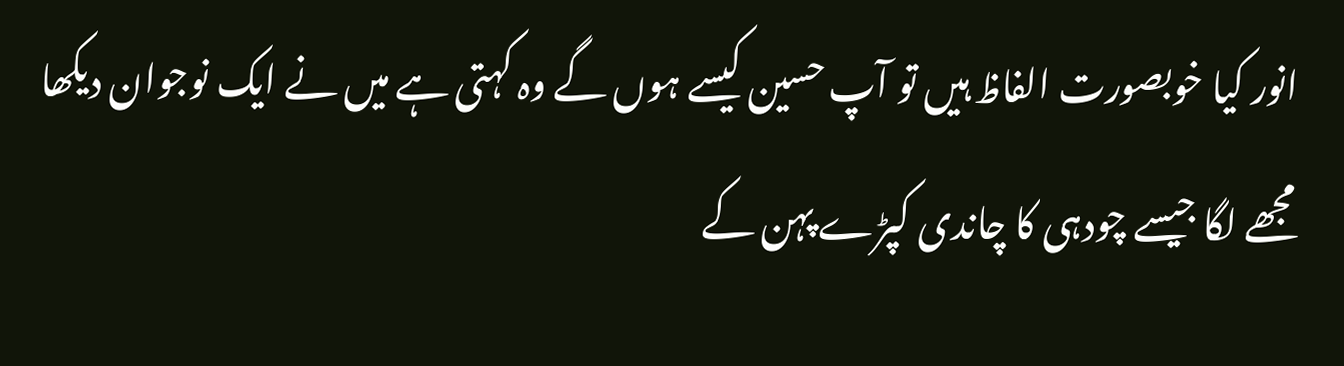انور کیا خوبصورت الفاظ ہیں تو آپ حسین کیسے ہوں گے وہ کہتی ہے میں نے ایک نوجوان دیکھا مجھے لگا جیسے چودہی کا چاندی کپڑے پہن کے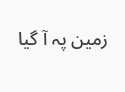زمین پہ آ گیا